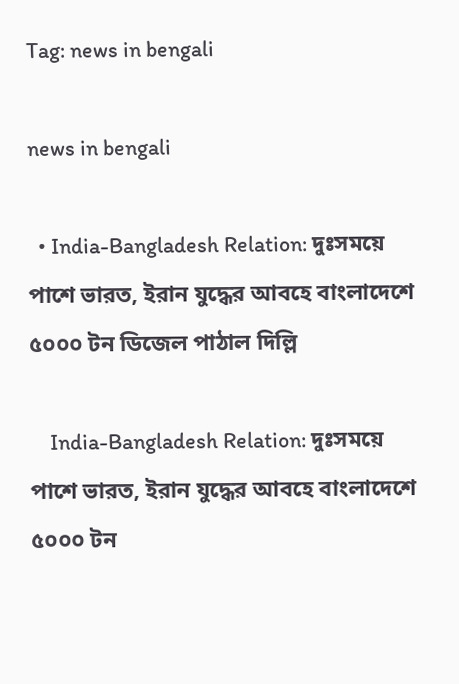Tag: news in bengali

news in bengali

  • India-Bangladesh Relation: দুঃসময়ে পাশে ভারত, ইরান যুদ্ধের আবহে বাংলাদেশে ৫০০০ টন ডিজেল পাঠাল দিল্লি

    India-Bangladesh Relation: দুঃসময়ে পাশে ভারত, ইরান যুদ্ধের আবহে বাংলাদেশে ৫০০০ টন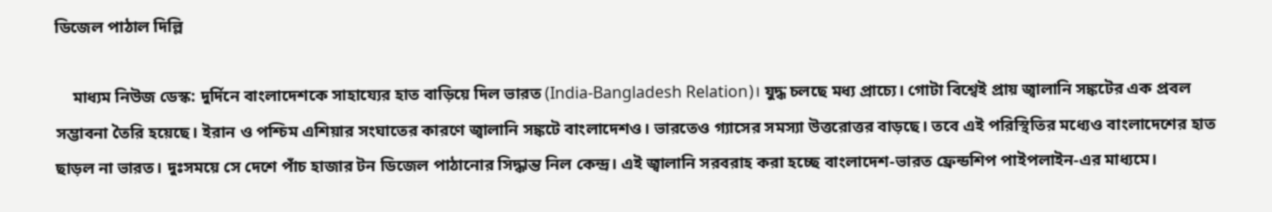ডিজেল পাঠাল দিল্লি

    মাধ্যম নিউজ ডেস্ক: দুর্দিনে বাংলাদেশকে সাহায‍্যের হাত বাড়িয়ে দিল ভারত (India-Bangladesh Relation)। যুদ্ধ চলছে মধ্য প্রাচ্যে। গোটা বিশ্বেই প্রায় জ্বালানি সঙ্কটের এক প্রবল সম্ভাবনা তৈরি হয়েছে। ইরান ও পশ্চিম এশিয়ার সংঘাতের কারণে জ্বালানি সঙ্কটে বাংলাদেশও। ভারতেও গ্যাসের সমস্যা উত্তরোত্তর বাড়ছে। তবে এই পরিস্থিতির মধ্যেও বাংলাদেশের হাত ছাড়ল না ভারত। দুঃসময়ে সে দেশে পাঁচ হাজার টন ডিজেল পাঠানোর সিদ্ধান্ত নিল কেন্দ্র। এই জ্বালানি সরবরাহ করা হচ্ছে বাংলাদেশ-ভারত ফ্রেন্ডশিপ পাইপলাইন-এর মাধ্যমে।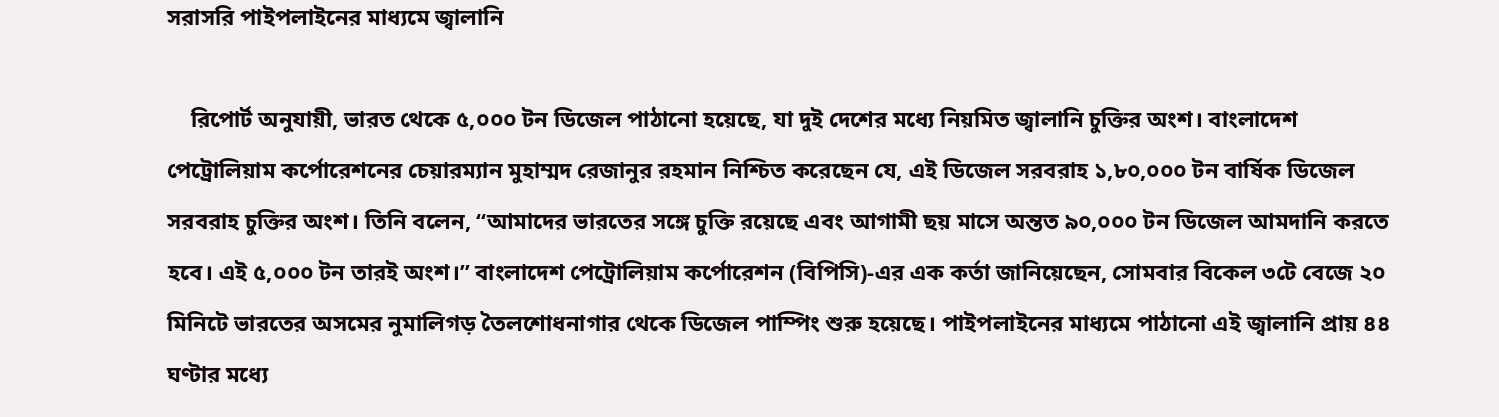সরাসরি পাইপলাইনের মাধ্যমে জ্বালানি

    রিপোর্ট অনুযায়ী, ভারত থেকে ৫,০০০ টন ডিজেল পাঠানো হয়েছে, যা দুই দেশের মধ্যে নিয়মিত জ্বালানি চুক্তির অংশ। বাংলাদেশ পেট্রোলিয়াম কর্পোরেশনের চেয়ারম্যান মুহাম্মদ রেজানুর রহমান নিশ্চিত করেছেন যে, এই ডিজেল সরবরাহ ১,৮০,০০০ টন বার্ষিক ডিজেল সরবরাহ চুক্তির অংশ। তিনি বলেন, “আমাদের ভারতের সঙ্গে চুক্তি রয়েছে এবং আগামী ছয় মাসে অন্তত ৯০,০০০ টন ডিজেল আমদানি করতে হবে। এই ৫,০০০ টন তারই অংশ।” বাংলাদেশ পেট্রোলিয়াম কর্পোরেশন (বিপিসি)-এর এক কর্তা জানিয়েছেন, সোমবার বিকেল ৩টে বেজে ২০ মিনিটে ভারতের অসমের নুমালিগড় তৈলশোধনাগার থেকে ডিজেল পাম্পিং শুরু হয়েছে। পাইপলাইনের মাধ্যমে পাঠানো এই জ্বালানি প্রায় ৪৪ ঘণ্টার মধ্যে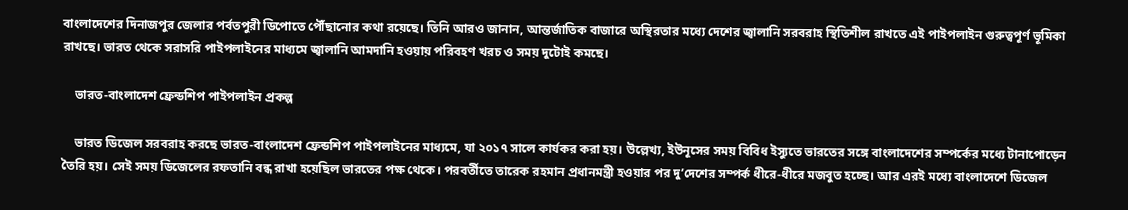বাংলাদেশের দিনাজপুর জেলার পর্বতপুরী ডিপোতে পৌঁছানোর কথা রয়েছে। তিনি আরও জানান, আন্তর্জাতিক বাজারে অস্থিরতার মধ্যে দেশের জ্বালানি সরবরাহ স্থিতিশীল রাখতে এই পাইপলাইন গুরুত্বপূর্ণ ভূমিকা রাখছে। ভারত থেকে সরাসরি পাইপলাইনের মাধ্যমে জ্বালানি আমদানি হওয়ায় পরিবহণ খরচ ও সময় দুটোই কমছে।

    ভারত-বাংলাদেশ ফ্রেন্ডশিপ পাইপলাইন প্রকল্প

    ভারত ডিজেল সরবরাহ করছে ভারত-বাংলাদেশ ফ্রেন্ডশিপ পাইপলাইনের মাধ্যমে, যা ২০১৭ সালে কার্যকর করা হয়। উল্লেখ্য, ইউনূসের সময় বিবিধ ইস্যুতে ভারতের সঙ্গে বাংলাদেশের সম্পর্কের মধ্যে টানাপোড়েন তৈরি হয়। সেই সময় ডিজেলের রফতানি বন্ধ রাখা হয়েছিল ভারতের পক্ষ থেকে। পরবর্তীতে তারেক রহমান প্রধানমন্ত্রী হওয়ার পর দু’দেশের সম্পর্ক ধীরে-ধীরে মজবুত হচ্ছে। আর এরই মধ্যে বাংলাদেশে ডিজেল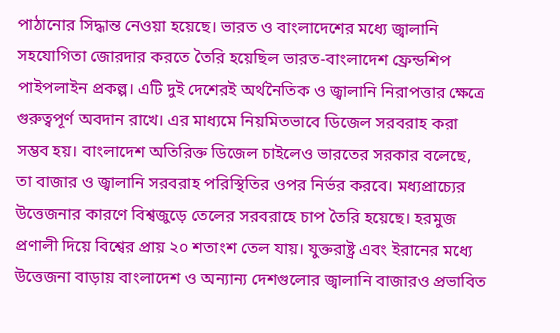পাঠানোর সিদ্ধান্ত নেওয়া হয়েছে। ভারত ও বাংলাদেশের মধ্যে জ্বালানি সহযোগিতা জোরদার করতে তৈরি হয়েছিল ভারত-বাংলাদেশ ফ্রেন্ডশিপ পাইপলাইন প্রকল্প। এটি দুই দেশেরই অর্থনৈতিক ও জ্বালানি নিরাপত্তার ক্ষেত্রে গুরুত্বপূর্ণ অবদান রাখে। এর মাধ্যমে নিয়মিতভাবে ডিজেল সরবরাহ করা সম্ভব হয়। বাংলাদেশ অতিরিক্ত ডিজেল চাইলেও ভারতের সরকার বলেছে, তা বাজার ও জ্বালানি সরবরাহ পরিস্থিতির ওপর নির্ভর করবে। মধ্যপ্রাচ্যের উত্তেজনার কারণে বিশ্বজুড়ে তেলের সরবরাহে চাপ তৈরি হয়েছে। হরমুজ প্রণালী দিয়ে বিশ্বের প্রায় ২০ শতাংশ তেল যায়। যুক্তরাষ্ট্র এবং ইরানের মধ্যে উত্তেজনা বাড়ায় বাংলাদেশ ও অন্যান্য দেশগুলোর জ্বালানি বাজারও প্রভাবিত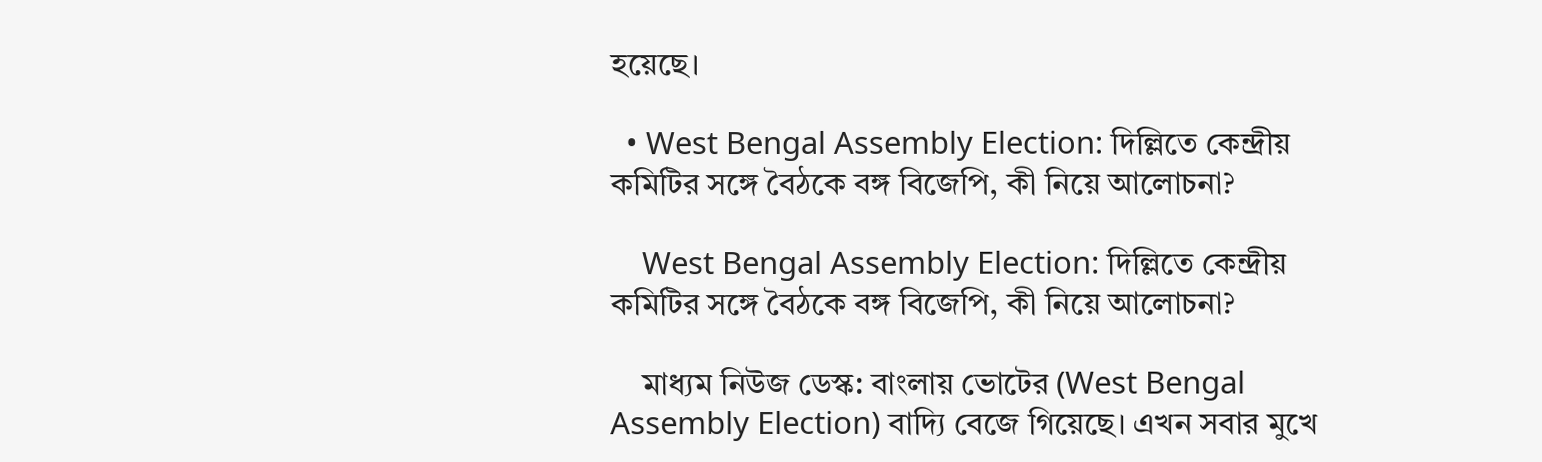হয়েছে।

  • West Bengal Assembly Election: দিল্লিতে কেন্দ্রীয় কমিটির সঙ্গে বৈঠকে বঙ্গ বিজেপি, কী নিয়ে আলোচনা?

    West Bengal Assembly Election: দিল্লিতে কেন্দ্রীয় কমিটির সঙ্গে বৈঠকে বঙ্গ বিজেপি, কী নিয়ে আলোচনা?

    মাধ্যম নিউজ ডেস্ক: বাংলায় ভোটের (West Bengal Assembly Election) বাদ্যি বেজে গিয়েছে। এখন সবার মুখে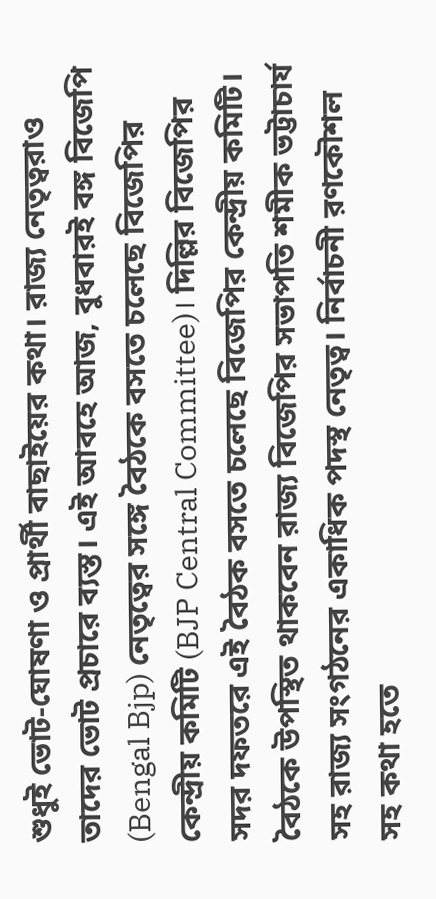শুধুই ভোট-ঘোষণা ও প্রার্থী বাছাইয়ের কথা। রাজ্য নেতৃত্বরাও তাদের ভোট প্রচারে ব্যস্ত। এই আবহে আজ, বুধবারই বঙ্গ বিজেপি (Bengal Bjp) নেতৃত্বের সঙ্গে বৈঠকে বসতে চলেছে বিজেপির কেন্দ্রীয় কমিটি (BJP Central Committee)। দিল্লির বিজেপির সদর দফতরে এই বৈঠক বসতে চলেছে বিজেপির কেন্দ্রীয় কমিটি। বৈঠকে উপস্থিত থাকবেন রাজ্য বিজেপির সভাপতি শমীক ভট্টাচার্য সহ রাজ্য সংগঠনের একাধিক পদস্থ নেতৃত্ব। নির্বাচনী রণকৌশল সহ কথা হতে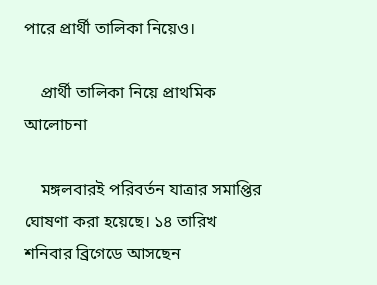পারে প্রার্থী তালিকা নিয়েও।

    প্রার্থী তালিকা নিয়ে প্রাথমিক আলোচনা

    মঙ্গলবারই পরিবর্তন যাত্রার সমাপ্তির ঘোষণা করা হয়েছে। ১৪ তারিখ শনিবার ব্রিগেডে আসছেন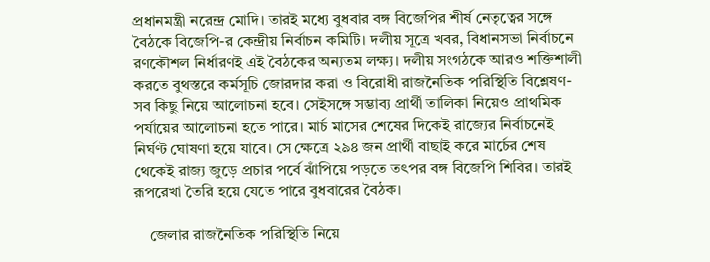প্রধানমন্ত্রী নরেন্দ্র মোদি। তারই মধ্যে বুধবার বঙ্গ বিজেপির শীর্ষ নেতৃত্বের সঙ্গে বৈঠকে বিজেপি-র কেন্দ্রীয় নির্বাচন কমিটি। দলীয় সূত্রে খবর, বিধানসভা নির্বাচনে রণকৌশল নির্ধারণই এই বৈঠকের অন্যতম লক্ষ্য। দলীয় সংগঠকে আরও শক্তিশালী করতে বুথস্তরে কর্মসূচি জোরদার করা ও বিরোধী রাজনৈতিক পরিস্থিতি বিশ্লেষণ-সব কিছু নিয়ে আলোচনা হবে। সেইসঙ্গে সম্ভাব্য প্রার্থী তালিকা নিয়েও প্রাথমিক পর্যায়ের আলোচনা হতে পারে। মার্চ মাসের শেষের দিকেই রাজ্যের নির্বাচনেই নির্ঘণ্ট ঘোষণা হয়ে যাবে। সে ক্ষেত্রে ২৯৪ জন প্রার্থী বাছাই করে মার্চের শেষ থেকেই রাজ্য জুড়ে প্রচার পর্বে ঝাঁপিয়ে পড়তে তৎপর বঙ্গ বিজেপি শিবির। তারই রূপরেখা তৈরি হয়ে যেতে পারে বুধবারের বৈঠক।

    জেলার রাজনৈতিক পরিস্থিতি নিয়ে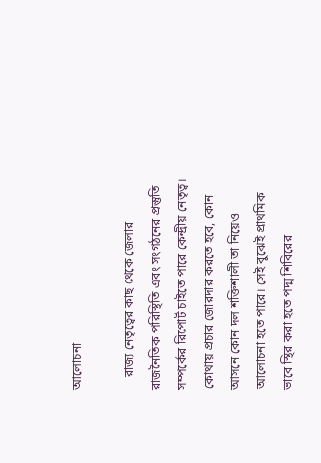আলোচনা

    রাজ্য নেতৃত্বের কাছ থেকে জেলার রাজনৈতিক পরিস্থিতি এবং সংগঠনের প্রস্তুতি সম্পর্কের রিপোর্ট চাইতে পারে কেন্দ্রীয় নেতৃত্ব। কোথায় প্রচার জোরদার করতে হবে, কোন আসনে কোন দল শক্তিশালী তা নিয়েও আলোচনা হতে পারে। সেই বুঝেই প্রাথমিক ভাবে স্থির করা হতে পদ্ম শিবিরের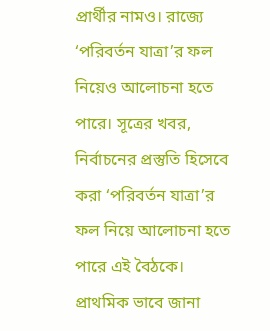প্রার্থীর নামও। রাজ্যে ‘পরিবর্তন যাত্রা’র ফল নিয়েও আলোচনা হতে পারে। সূত্রের খবর, নির্বাচনের প্রস্তুতি হিসেবে করা ‘পরিবর্তন যাত্রা’র ফল নিয়ে আলোচনা হতে পারে এই বৈঠকে। প্রাথমিক ভাবে জানা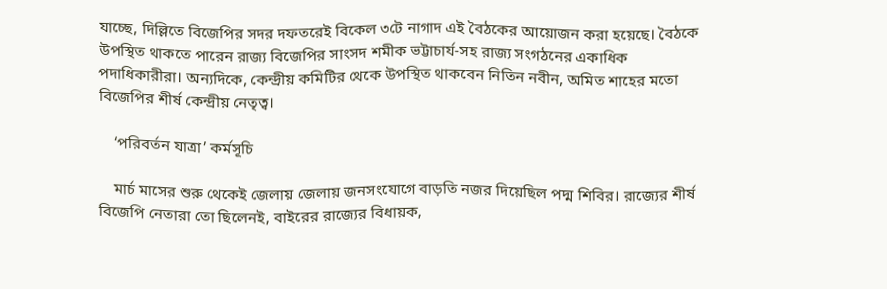যাচ্ছে, দিল্লিতে বিজেপির সদর দফতরেই বিকেল ৩টে নাগাদ এই বৈঠকের আয়োজন করা হয়েছে। বৈঠকে উপস্থিত থাকতে পারেন রাজ্য বিজেপির সাংসদ শমীক ভট্টাচার্য-সহ রাজ্য সংগঠনের একাধিক পদাধিকারীরা। অন্যদিকে, কেন্দ্রীয় কমিটির থেকে উপস্থিত থাকবেন নিতিন নবীন, অমিত শাহের মতো বিজেপির শীর্ষ কেন্দ্রীয় নেতৃত্ব।

    ‘পরিবর্তন যাত্রা’ কর্মসূচি

    মার্চ মাসের শুরু থেকেই জেলায় জেলায় জনসংযোগে বাড়তি নজর দিয়েছিল পদ্ম শিবির। রাজ্যের শীর্ষ বিজেপি নেতারা তো ছিলেনই, বাইরের রাজ্যের বিধায়ক,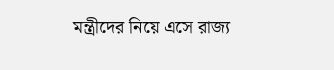মন্ত্রীদের নিয়ে এসে রাজ্য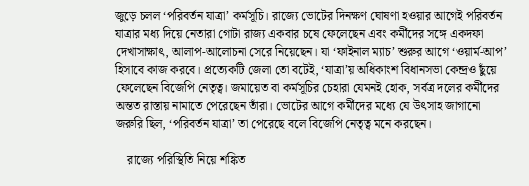জুড়ে চলল ‘পরিবর্তন যাত্রা’ কর্মসূচি। রাজ্যে ভোটের দিনক্ষণ ঘোষণা হওয়ার আগেই পরিবর্তন যাত্রার মধ্য দিয়ে নেতারা গোটা রাজ্য একবার চষে ফেলেছেন এবং কর্মীদের সঙ্গে একদফা দেখাসাক্ষাৎ, আলাপ-আলোচনা সেরে নিয়েছেন। যা ‘ফাইনাল ম্যাচ’ শুরুর আগে ‘ওয়ার্ম-আপ’ হিসাবে কাজ করবে। প্রত্যেকটি জেলা তো বটেই, ‘যাত্রা’য় অধিকাংশ বিধানসভা কেন্দ্রও ছুঁয়ে ফেলেছেন বিজেপি নেতৃত্ব। জমায়েত বা কর্মসূচির চেহারা যেমনই হোক, সর্বত্র দলের কর্মীদের অন্তত রাস্তায় নামাতে পেরেছেন তাঁরা। ভোটের আগে কর্মীদের মধ্যে যে উৎসাহ জাগানো জরুরি ছিল, ‘পরিবর্তন যাত্রা’ তা পেরেছে বলে বিজেপি নেতৃত্ব মনে করছেন।

    রাজ্যে পরিস্থিতি নিয়ে শঙ্কিত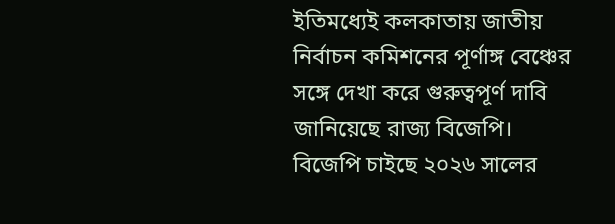ইতিমধ্যেই কলকাতায় জাতীয় নির্বাচন কমিশনের পূর্ণাঙ্গ বেঞ্চের সঙ্গে দেখা করে গুরুত্বপূর্ণ দাবি জানিয়েছে রাজ্য বিজেপি। বিজেপি চাইছে ২০২৬ সালের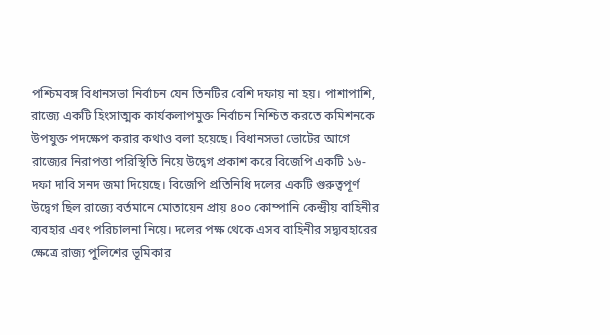পশ্চিমবঙ্গ বিধানসভা নির্বাচন যেন তিনটির বেশি দফায় না হয়। পাশাপাশি, রাজ্যে একটি হিংসাত্মক কার্যকলাপমুক্ত নির্বাচন নিশ্চিত করতে কমিশনকে উপযুক্ত পদক্ষেপ করার কথাও বলা হয়েছে। বিধানসভা ভোটের আগে রাজ্যের নিরাপত্তা পরিস্থিতি নিয়ে উদ্বেগ প্রকাশ করে বিজেপি একটি ১৬-দফা দাবি সনদ জমা দিয়েছে। বিজেপি প্রতিনিধি দলের একটি গুরুত্বপূর্ণ উদ্বেগ ছিল রাজ্যে বর্তমানে মোতায়েন প্রায় ৪০০ কোম্পানি কেন্দ্রীয় বাহিনীর ব্যবহার এবং পরিচালনা নিয়ে। দলের পক্ষ থেকে এসব বাহিনীর সদ্ব্যবহারের ক্ষেত্রে রাজ্য পুলিশের ভূমিকার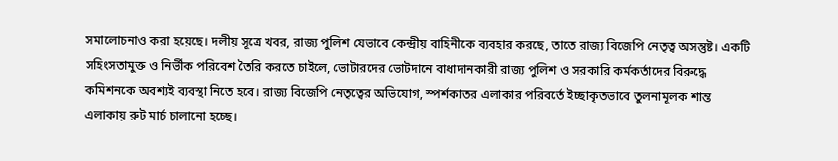সমালোচনাও করা হয়েছে। দলীয় সূত্রে খবর, রাজ্য পুলিশ যেভাবে কেন্দ্রীয় বাহিনীকে ব্যবহার করছে, তাতে রাজ্য বিজেপি নেতৃত্ব অসন্তুষ্ট। একটি সহিংসতামুক্ত ও নির্ভীক পরিবেশ তৈরি করতে চাইলে, ভোটারদের ভোটদানে বাধাদানকারী রাজ্য পুলিশ ও সরকারি কর্মকর্তাদের বিরুদ্ধে কমিশনকে অবশ্যই ব্যবস্থা নিতে হবে। রাজ্য বিজেপি নেতৃত্বের অভিযোগ, স্পর্শকাতর এলাকার পরিবর্তে ইচ্ছাকৃতভাবে তুলনামূলক শান্ত এলাকায় রুট মার্চ চালানো হচ্ছে।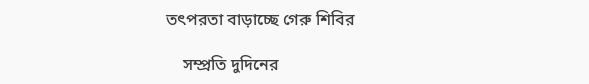তৎপরতা বাড়াচ্ছে গেরু শিবির

    সম্প্রতি দুদিনের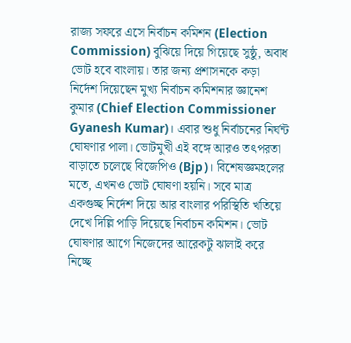রাজ্য সফরে এসে নির্বাচন কমিশন (Election Commission) বুঝিয়ে দিয়ে গিয়েছে সুষ্ঠু, অবাধ ভোট হবে বাংলায়। তার জন্য প্রশাসনকে কড়া নির্দেশ দিয়েছেন মুখ্য নির্বাচন কমিশনার জ্ঞানেশ কুমার (Chief Election Commissioner Gyanesh Kumar)। এবার শুধু নির্বাচনের নির্ঘন্ট ঘোষণার পালা। ভোটমুখী এই বঙ্গে আরও তৎপরতা বাড়াতে চলেছে বিজেপিও (Bjp)। বিশেষজ্ঞমহলের মতে, এখনও ভোট ঘোষণা হয়নি। সবে মাত্র একগুচ্ছ নির্দেশ দিয়ে আর বাংলার পরিস্থিতি খতিয়ে দেখে দিল্লি পাড়ি দিয়েছে নির্বাচন কমিশন। ভোট ঘোষণার আগে নিজেদের আরেকটু ঝালাই করে নিচ্ছে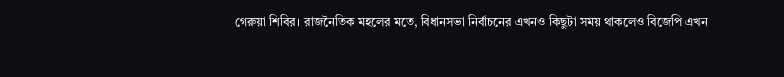গেরুয়া শিবির। রাজনৈতিক মহলের মতে, বিধানসভা নির্বাচনের এখনও কিছুটা সময় থাকলেও বিজেপি এখন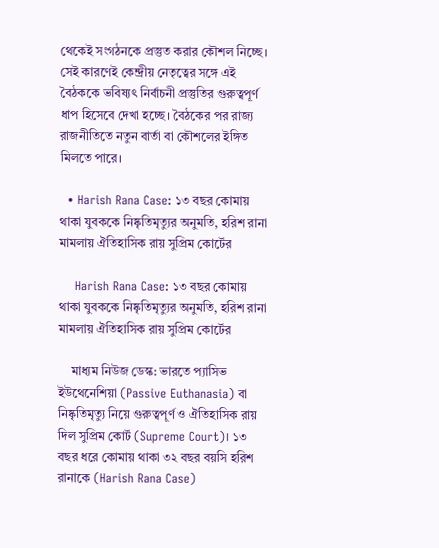থেকেই সংগঠনকে প্রস্তুত করার কৌশল নিচ্ছে। সেই কারণেই কেন্দ্রীয় নেতৃত্বের সঙ্গে এই বৈঠককে ভবিষ্যৎ নির্বাচনী প্রস্তুতির গুরুত্বপূর্ণ ধাপ হিসেবে দেখা হচ্ছে। বৈঠকের পর রাজ্য রাজনীতিতে নতুন বার্তা বা কৌশলের ইঙ্গিত মিলতে পারে।

  • Harish Rana Case: ১৩ বছর কোমায় থাকা যুবককে নিষ্কৃতিমৃত্যুর অনুমতি, হরিশ রানা মামলায় ঐতিহাসিক রায় সুপ্রিম কোর্টের

    Harish Rana Case: ১৩ বছর কোমায় থাকা যুবককে নিষ্কৃতিমৃত্যুর অনুমতি, হরিশ রানা মামলায় ঐতিহাসিক রায় সুপ্রিম কোর্টের

    মাধ্যম নিউজ ডেস্ক: ভারতে প্যাসিভ ইউথেনেশিয়া (Passive Euthanasia) বা নিষ্কৃতিমৃত্যু নিয়ে গুরুত্বপূর্ণ ও ঐতিহাসিক রায় দিল সুপ্রিম কোর্ট (Supreme Court)। ১৩ বছর ধরে কোমায় থাকা ৩২ বছর বয়সি হরিশ রানাকে (Harish Rana Case)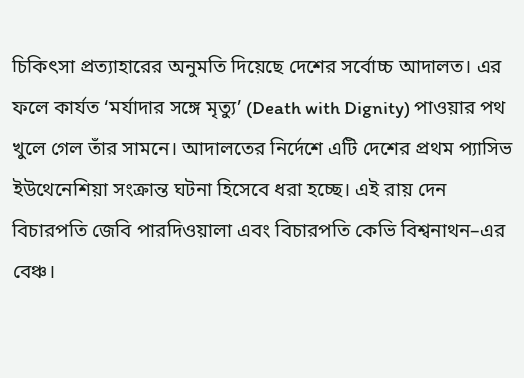চিকিৎসা প্রত্যাহারের অনুমতি দিয়েছে দেশের সর্বোচ্চ আদালত। এর ফলে কার্যত ‘মর্যাদার সঙ্গে মৃত্যু’ (Death with Dignity) পাওয়ার পথ খুলে গেল তাঁর সামনে। আদালতের নির্দেশে এটি দেশের প্রথম প্যাসিভ ইউথেনেশিয়া সংক্রান্ত ঘটনা হিসেবে ধরা হচ্ছে। এই রায় দেন বিচারপতি জেবি পারদিওয়ালা এবং বিচারপতি কেভি বিশ্বনাথন–এর বেঞ্চ।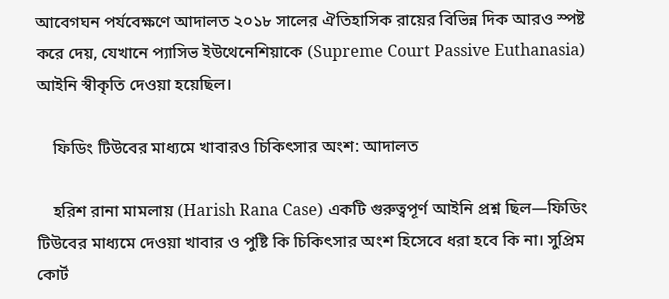আবেগঘন পর্যবেক্ষণে আদালত ২০১৮ সালের ঐতিহাসিক রায়ের বিভিন্ন দিক আরও স্পষ্ট করে দেয়, যেখানে প্যাসিভ ইউথেনেশিয়াকে (Supreme Court Passive Euthanasia) আইনি স্বীকৃতি দেওয়া হয়েছিল।

    ফিডিং টিউবের মাধ্যমে খাবারও চিকিৎসার অংশ: আদালত

    হরিশ রানা মামলায় (Harish Rana Case) একটি গুরুত্বপূর্ণ আইনি প্রশ্ন ছিল—ফিডিং টিউবের মাধ্যমে দেওয়া খাবার ও পুষ্টি কি চিকিৎসার অংশ হিসেবে ধরা হবে কি না। সুপ্রিম কোর্ট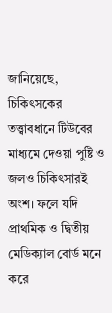জানিয়েছে, চিকিৎসকের তত্ত্বাবধানে টিউবের মাধ্যমে দেওয়া পুষ্টি ও জলও চিকিৎসারই অংশ। ফলে যদি প্রাথমিক ও দ্বিতীয় মেডিক্যাল বোর্ড মনে করে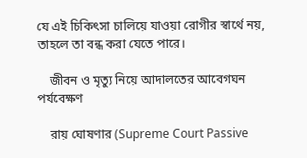যে এই চিকিৎসা চালিয়ে যাওয়া রোগীর স্বার্থে নয়, তাহলে তা বন্ধ করা যেতে পারে।

    জীবন ও মৃত্যু নিয়ে আদালতের আবেগঘন পর্যবেক্ষণ

    রায় ঘোষণার (Supreme Court Passive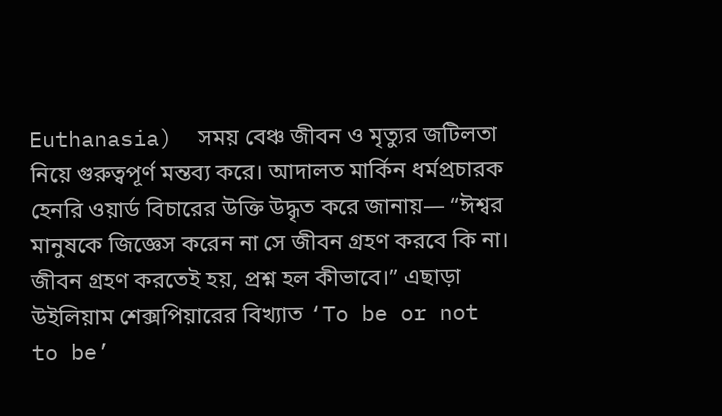Euthanasia)  সময় বেঞ্চ জীবন ও মৃত্যুর জটিলতা নিয়ে গুরুত্বপূর্ণ মন্তব্য করে। আদালত মার্কিন ধর্মপ্রচারক হেনরি ওয়ার্ড বিচারের উক্তি উদ্ধৃত করে জানায়— “ঈশ্বর মানুষকে জিজ্ঞেস করেন না সে জীবন গ্রহণ করবে কি না। জীবন গ্রহণ করতেই হয়, প্রশ্ন হল কীভাবে।” এছাড়া উইলিয়াম শেক্সপিয়ারের বিখ্যাত ‘To be or not to be’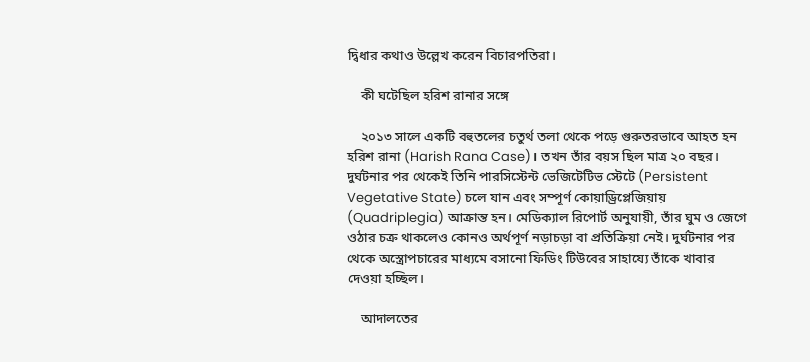দ্বিধার কথাও উল্লেখ করেন বিচারপতিরা।

    কী ঘটেছিল হরিশ রানার সঙ্গে

    ২০১৩ সালে একটি বহুতলের চতুর্থ তলা থেকে পড়ে গুরুতরভাবে আহত হন হরিশ রানা (Harish Rana Case)। তখন তাঁর বয়স ছিল মাত্র ২০ বছর। দুর্ঘটনার পর থেকেই তিনি পারসিস্টেন্ট ভেজিটেটিভ স্টেটে (Persistent Vegetative State) চলে যান এবং সম্পূর্ণ কোয়াড্রিপ্লেজিয়ায় (Quadriplegia) আক্রান্ত হন। মেডিক্যাল রিপোর্ট অনুযায়ী, তাঁর ঘুম ও জেগে ওঠার চক্র থাকলেও কোনও অর্থপূর্ণ নড়াচড়া বা প্রতিক্রিয়া নেই। দুর্ঘটনার পর থেকে অস্ত্রোপচারের মাধ্যমে বসানো ফিডিং টিউবের সাহায্যে তাঁকে খাবার দেওয়া হচ্ছিল।

    আদালতের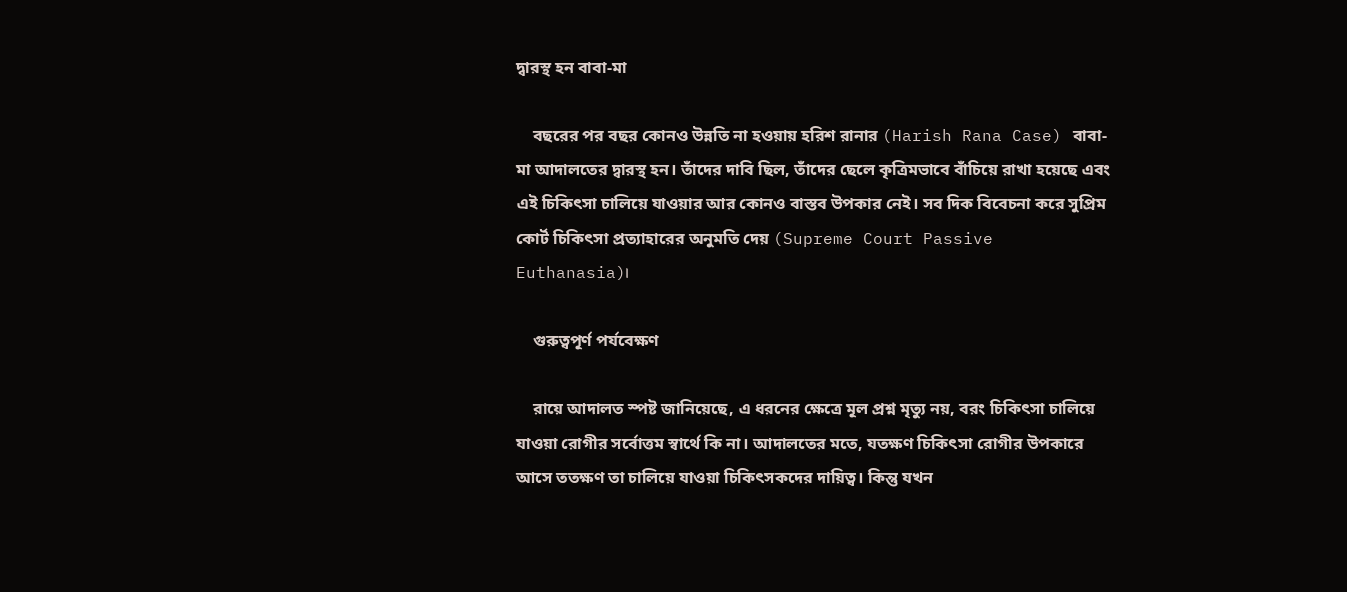দ্বারস্থ হন বাবা-মা

    বছরের পর বছর কোনও উন্নতি না হওয়ায় হরিশ রানার (Harish Rana Case) বাবা-মা আদালতের দ্বারস্থ হন। তাঁদের দাবি ছিল, তাঁদের ছেলে কৃত্রিমভাবে বাঁচিয়ে রাখা হয়েছে এবং এই চিকিৎসা চালিয়ে যাওয়ার আর কোনও বাস্তব উপকার নেই। সব দিক বিবেচনা করে সুপ্রিম কোর্ট চিকিৎসা প্রত্যাহারের অনুমতি দেয় (Supreme Court Passive Euthanasia)।

    গুরুত্বপূর্ণ পর্যবেক্ষণ

    রায়ে আদালত স্পষ্ট জানিয়েছে, এ ধরনের ক্ষেত্রে মূল প্রশ্ন মৃত্যু নয়, বরং চিকিৎসা চালিয়ে যাওয়া রোগীর সর্বোত্তম স্বার্থে কি না। আদালতের মতে, যতক্ষণ চিকিৎসা রোগীর উপকারে আসে ততক্ষণ তা চালিয়ে যাওয়া চিকিৎসকদের দায়িত্ব। কিন্তু যখন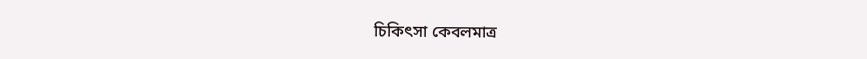চিকিৎসা কেবলমাত্র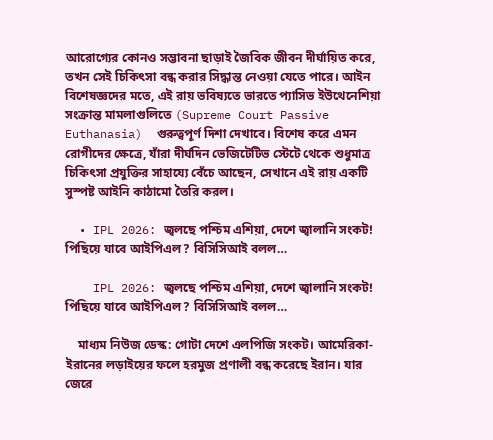আরোগ্যের কোনও সম্ভাবনা ছাড়াই জৈবিক জীবন দীর্ঘায়িত করে, তখন সেই চিকিৎসা বন্ধ করার সিদ্ধান্ত নেওয়া যেতে পারে। আইন বিশেষজ্ঞদের মতে, এই রায় ভবিষ্যতে ভারতে প্যাসিভ ইউথেনেশিয়া সংক্রান্ত মামলাগুলিতে (Supreme Court Passive Euthanasia)  গুরুত্বপূর্ণ দিশা দেখাবে। বিশেষ করে এমন রোগীদের ক্ষেত্রে, যাঁরা দীর্ঘদিন ভেজিটেটিভ স্টেটে থেকে শুধুমাত্র চিকিৎসা প্রযুক্তির সাহায্যে বেঁচে আছেন, সেখানে এই রায় একটি সুস্পষ্ট আইনি কাঠামো তৈরি করল।

  • IPL 2026: জ্বলছে পশ্চিম এশিয়া, দেশে জ্বালানি সংকট! পিছিয়ে যাবে আইপিএল? বিসিসিআই বলল…

    IPL 2026: জ্বলছে পশ্চিম এশিয়া, দেশে জ্বালানি সংকট! পিছিয়ে যাবে আইপিএল? বিসিসিআই বলল…

    মাধ্যম নিউজ ডেস্ক: গোটা দেশে এলপিজি সংকট। আমেরিকা-ইরানের লড়াইয়ের ফলে হরমুজ প্রণালী বন্ধ করেছে ইরান। যার জেরে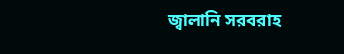জ্বালানি সরবরাহ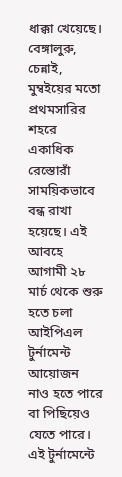ধাক্কা খেয়েছে। বেঙ্গালুরু, চেন্নাই, মুম্বইয়ের মতো প্রথমসারির শহরে একাধিক রেস্তোরাঁ সাময়িকভাবে বন্ধ রাখা হয়েছে। এই আবহে আগামী ২৮ মার্চ থেকে শুরু হতে চলা আইপিএল টুর্নামেন্ট আয়োজন নাও হতে পারে বা পিছিয়েও যেতে পারে। এই টুর্নামেন্টে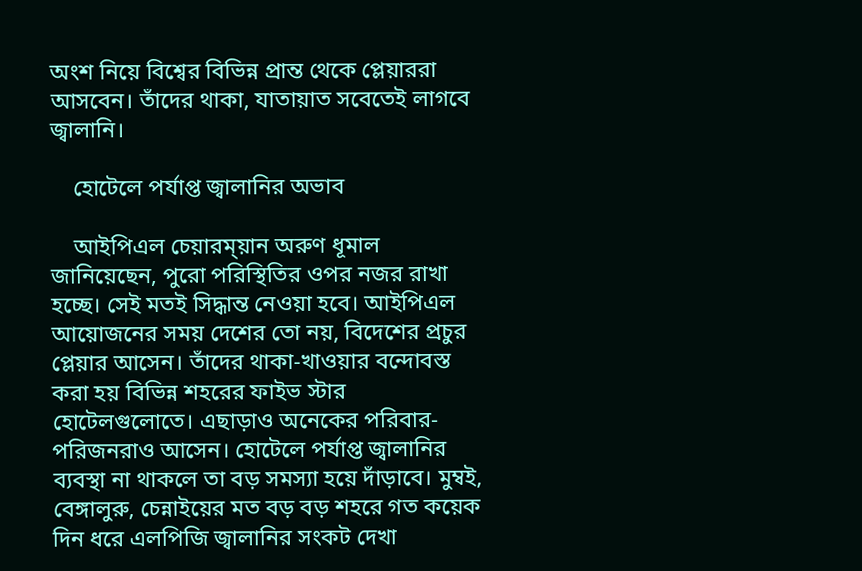অংশ নিয়ে বিশ্বের বিভিন্ন প্রান্ত থেকে প্লেয়াররা আসবেন। তাঁদের থাকা, যাতায়াত সবেতেই লাগবে জ্বালানি।

    হোটেলে পর্যাপ্ত জ্বালানির অভাব

    আইপিএল চেয়ারম্য়ান অরুণ ধূমাল জানিয়েছেন, পুরো পরিস্থিতির ওপর নজর রাখা হচ্ছে। সেই মতই সিদ্ধান্ত নেওয়া হবে। আইপিএল আয়োজনের সময় দেশের তো নয়, বিদেশের প্রচুর প্লেয়ার আসেন। তাঁদের থাকা-খাওয়ার বন্দোবস্ত করা হয় বিভিন্ন শহরের ফাইভ স্টার হোটেলগুলোতে। এছাড়াও অনেকের পরিবার-পরিজনরাও আসেন। হোটেলে পর্যাপ্ত জ্বালানির ব্যবস্থা না থাকলে তা বড় সমস্যা হয়ে দাঁড়াবে। মুম্বই, বেঙ্গালুরু, চেন্নাইয়ের মত বড় বড় শহরে গত কয়েক দিন ধরে এলপিজি জ্বালানির সংকট দেখা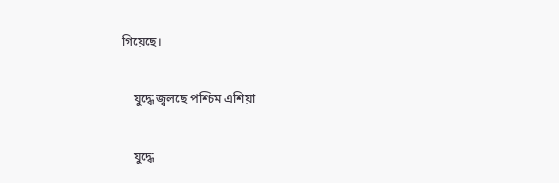গিয়েছে।

    যুদ্ধে জ্বলছে পশ্চিম এশিয়া

    যুদ্ধে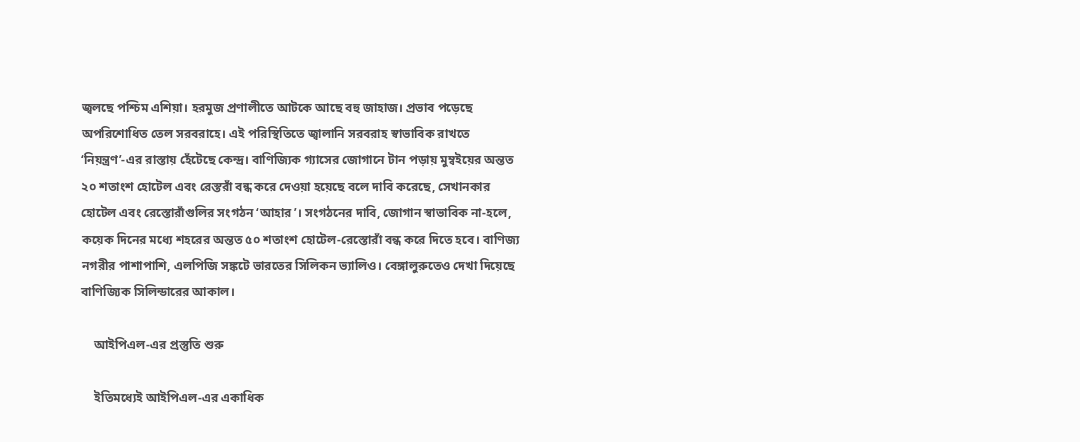জ্বলছে পশ্চিম এশিয়া। হরমুজ প্রণালীতে আটকে আছে বহু জাহাজ। প্রভাব পড়েছে অপরিশোধিত তেল সরবরাহে। এই পরিস্থিতিতে জ্বালানি সরবরাহ স্বাভাবিক রাখতে ‘নিয়ন্ত্রণ’-এর রাস্তায় হেঁটেছে কেন্দ্র। বাণিজ্যিক গ্যাসের জোগানে টান পড়ায় মুম্বইয়ের অন্তত ২০ শতাংশ হোটেল এবং রেস্তরাঁ বন্ধ করে দেওয়া হয়েছে বলে দাবি করেছে, সেখানকার হোটেল এবং রেস্তোরাঁগুলির সংগঠন ‘আহার’। সংগঠনের দাবি, জোগান স্বাভাবিক না-হলে, কয়েক দিনের মধ্যে শহরের অন্তত ৫০ শতাংশ হোটেল-রেস্তোরাঁ বন্ধ করে দিতে হবে। বাণিজ্য নগরীর পাশাপাশি, এলপিজি সঙ্কটে ভারতের সিলিকন ভ্যালিও। বেঙ্গালুরুতেও দেখা দিয়েছে বাণিজ্যিক সিলিন্ডারের আকাল।

    আইপিএল-এর প্রস্তুতি শুরু

    ইতিমধ্যেই আইপিএল-এর একাধিক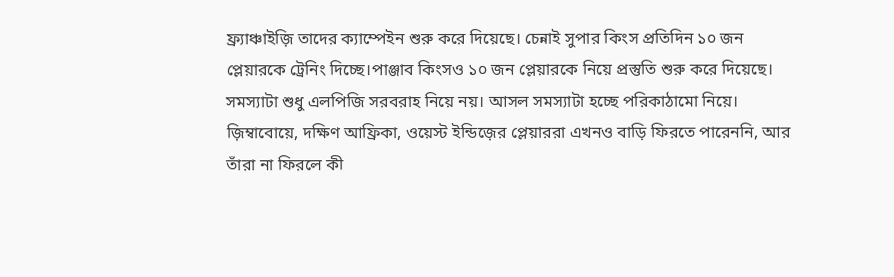ফ্র্যাঞ্চাইজ়ি তাদের ক্যাম্পেইন শুরু করে দিয়েছে। চেন্নাই সুপার কিংস প্রতিদিন ১০ জন প্লেয়ারকে ট্রেনিং দিচ্ছে।পাঞ্জাব কিংসও ১০ জন প্লেয়ারকে নিয়ে প্রস্তুতি শুরু করে দিয়েছে। সমস্যাটা শুধু এলপিজি সরবরাহ নিয়ে নয়। আসল সমস্যাটা হচ্ছে পরিকাঠামো নিয়ে। জ়িম্বাবোয়ে, দক্ষিণ আফ্রিকা, ওয়েস্ট ইন্ডিজ়ের প্লেয়াররা এখনও বাড়ি ফিরতে পারেননি, আর তাঁরা না ফিরলে কী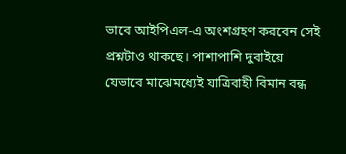ভাবে আইপিএল-এ অংশগ্রহণ করবেন সেই প্রশ্নটাও থাকছে। পাশাপাশি দুবাইয়ে যেভাবে মাঝেমধ্যেই যাত্রিবাহী বিমান বন্ধ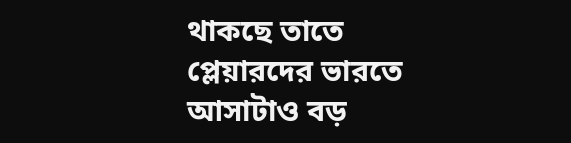থাকছে তাতে প্লেয়ারদের ভারতে আসাটাও বড়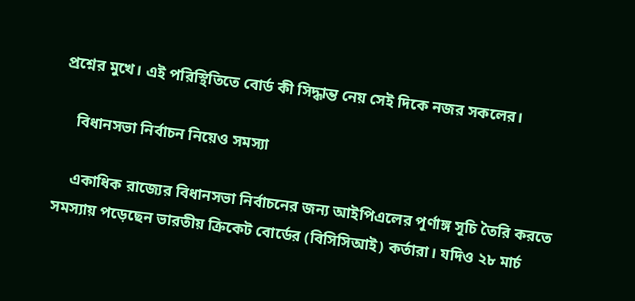প্রশ্নের মুখে। এই পরিস্থিতিতে বোর্ড কী সিদ্ধান্ত নেয় সেই দিকে নজর সকলের।

    বিধানসভা নির্বাচন নিয়েও সমস্যা

    একাধিক রাজ্যের বিধানসভা নির্বাচনের জন্য আইপিএলের পূর্ণাঙ্গ সূচি তৈরি করতে সমস্যায় পড়েছেন ভারতীয় ক্রিকেট বোর্ডের (বিসিসিআই) কর্তারা। যদিও ২৮ মার্চ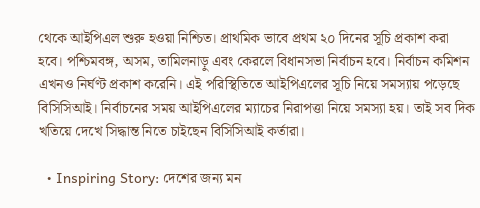থেকে আইপিএল শুরু হওয়া নিশ্চিত। প্রাথমিক ভাবে প্রথম ২০ দিনের সূচি প্রকাশ করা হবে। পশ্চিমবঙ্গ, অসম, তামিলনাড়ু এবং কেরলে বিধানসভা নির্বাচন হবে। নির্বাচন কমিশন এখনও নির্ঘণ্ট প্রকাশ করেনি। এই পরিস্থিতিতে আইপিএলের সূচি নিয়ে সমস্যায় পড়েছে বিসিসিআই। নির্বাচনের সময় আইপিএলের ম্যাচের নিরাপত্তা নিয়ে সমস্যা হয়। তাই সব দিক খতিয়ে দেখে সিদ্ধান্ত নিতে চাইছেন বিসিসিআই কর্তারা।

  • Inspiring Story: দেশের জন্য মন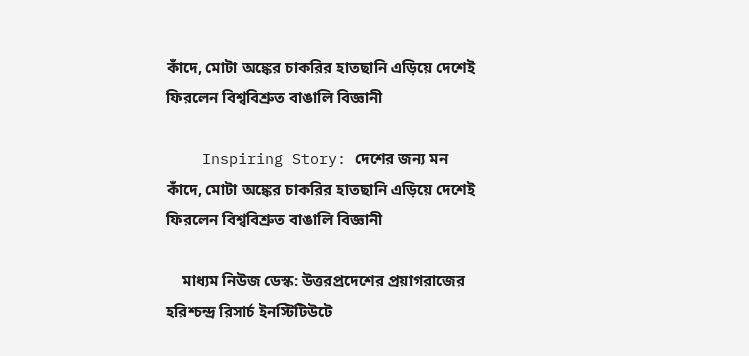কাঁদে, মোটা অঙ্কের চাকরির হাতছানি এড়িয়ে দেশেই ফিরলেন বিশ্ববিশ্রুত বাঙালি বিজ্ঞানী

    Inspiring Story: দেশের জন্য মন কাঁদে, মোটা অঙ্কের চাকরির হাতছানি এড়িয়ে দেশেই ফিরলেন বিশ্ববিশ্রুত বাঙালি বিজ্ঞানী

    মাধ্যম নিউজ ডেস্ক: উত্তরপ্রদেশের প্রয়াগরাজের হরিশ্চন্দ্র রিসার্চ ইনস্টিটিউটে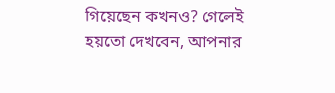গিয়েছেন কখনও? গেলেই হয়তো দেখবেন, আপনার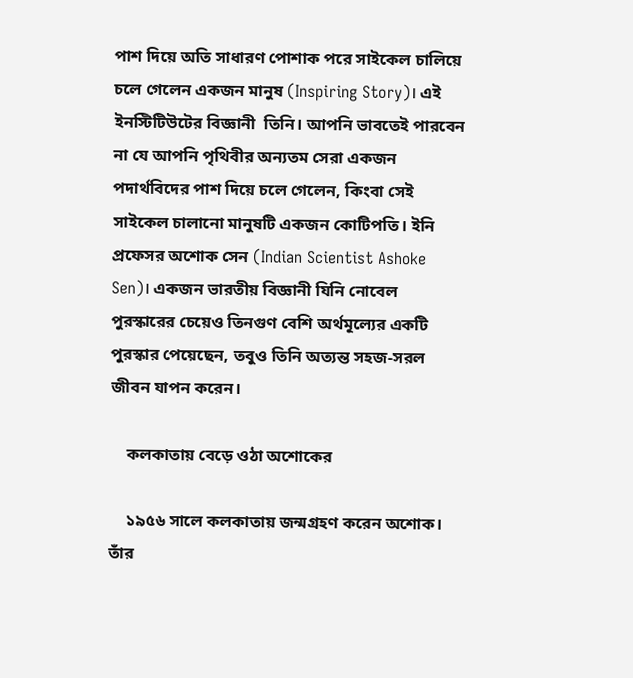পাশ দিয়ে অতি সাধারণ পোশাক পরে সাইকেল চালিয়ে চলে গেলেন একজন মানুষ (Inspiring Story)। এই ইনস্টিটিউটের বিজ্ঞানী  তিনি। আপনি ভাবতেই পারবেন না যে আপনি পৃথিবীর অন্যতম সেরা একজন পদার্থবিদের পাশ দিয়ে চলে গেলেন, কিংবা সেই সাইকেল চালানো মানুষটি একজন কোটিপতি। ইনি প্রফেসর অশোক সেন (Indian Scientist Ashoke Sen)। একজন ভারতীয় বিজ্ঞানী যিনি নোবেল পুরস্কারের চেয়েও তিনগুণ বেশি অর্থমূল্যের একটি পুরস্কার পেয়েছেন, তবুও তিনি অত্যন্ত সহজ-সরল জীবন যাপন করেন।

    কলকাতায় বেড়ে ওঠা অশোকের

    ১৯৫৬ সালে কলকাতায় জন্মগ্রহণ করেন অশোক। তাঁর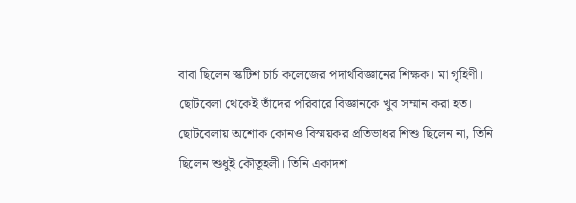বাবা ছিলেন স্কটিশ চার্চ কলেজের পদার্থবিজ্ঞানের শিক্ষক। মা গৃহিণী। ছোটবেলা থেকেই তাঁদের পরিবারে বিজ্ঞানকে খুব সম্মান করা হত। ছোটবেলায় অশোক কোনও বিস্ময়কর প্রতিভাধর শিশু ছিলেন না, তিনি ছিলেন শুধুই কৌতূহলী। তিনি একাদশ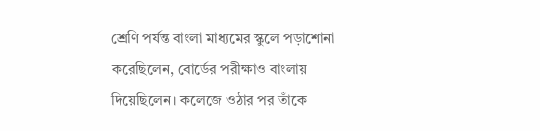শ্রেণি পর্যন্ত বাংলা মাধ্যমের স্কুলে পড়াশোনা করেছিলেন, বোর্ডের পরীক্ষাও বাংলায় দিয়েছিলেন। কলেজে ওঠার পর তাঁকে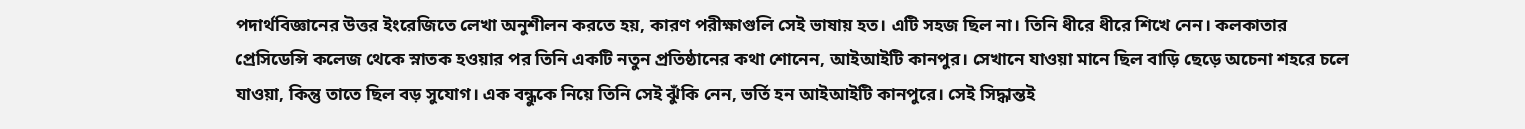পদার্থবিজ্ঞানের উত্তর ইংরেজিতে লেখা অনুশীলন করতে হয়, কারণ পরীক্ষাগুলি সেই ভাষায় হত। এটি সহজ ছিল না। তিনি ধীরে ধীরে শিখে নেন। কলকাতার প্রেসিডেন্সি কলেজ থেকে স্নাতক হওয়ার পর তিনি একটি নতুন প্রতিষ্ঠানের কথা শোনেন, আইআইটি কানপুর। সেখানে যাওয়া মানে ছিল বাড়ি ছেড়ে অচেনা শহরে চলে যাওয়া, কিন্তু তাতে ছিল বড় সুযোগ। এক বন্ধুকে নিয়ে তিনি সেই ঝুঁকি নেন, ভর্তি হন আইআইটি কানপুরে। সেই সিদ্ধান্তই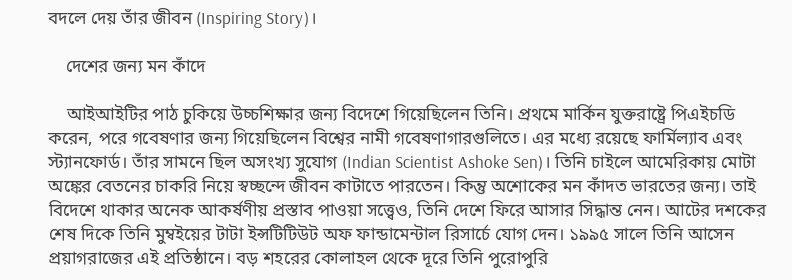বদলে দেয় তাঁর জীবন (Inspiring Story)।

    দেশের জন্য মন কাঁদে

    আইআইটির পাঠ চুকিয়ে উচ্চশিক্ষার জন্য বিদেশে গিয়েছিলেন তিনি। প্রথমে মার্কিন যুক্তরাষ্ট্রে পিএইচডি করেন, পরে গবেষণার জন্য গিয়েছিলেন বিশ্বের নামী গবেষণাগারগুলিতে। এর মধ্যে রয়েছে ফার্মিল্যাব এবং স্ট্যানফোর্ড। তাঁর সামনে ছিল অসংখ্য সুযোগ (Indian Scientist Ashoke Sen)। তিনি চাইলে আমেরিকায় মোটা অঙ্কের বেতনের চাকরি নিয়ে স্বচ্ছন্দে জীবন কাটাতে পারতেন। কিন্তু অশোকের মন কাঁদত ভারতের জন্য। তাই বিদেশে থাকার অনেক আকর্ষণীয় প্রস্তাব পাওয়া সত্ত্বেও, তিনি দেশে ফিরে আসার সিদ্ধান্ত নেন। আটের দশকের শেষ দিকে তিনি মুম্বইয়ের টাটা ইন্সটিটিউট অফ ফান্ডামেন্টাল রিসার্চে যোগ দেন। ১৯৯৫ সালে তিনি আসেন প্রয়াগরাজের এই প্রতিষ্ঠানে। বড় শহরের কোলাহল থেকে দূরে তিনি পুরোপুরি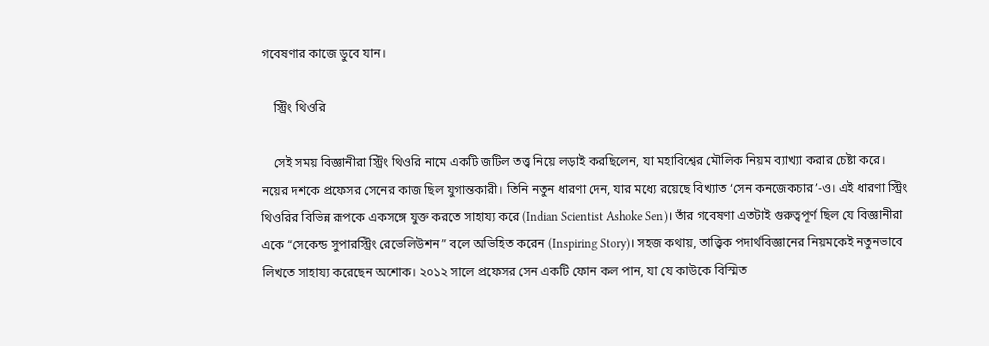গবেষণার কাজে ডুবে যান।

    স্ট্রিং থিওরি

    সেই সময় বিজ্ঞানীরা স্ট্রিং থিওরি নামে একটি জটিল তত্ত্ব নিয়ে লড়াই করছিলেন, যা মহাবিশ্বের মৌলিক নিয়ম ব্যাখ্যা করার চেষ্টা করে। নয়ের দশকে প্রফেসর সেনের কাজ ছিল যুগান্তকারী। তিনি নতুন ধারণা দেন, যার মধ্যে রয়েছে বিখ্যাত ‘সেন কনজেকচার’-ও। এই ধারণা স্ট্রিং থিওরির বিভিন্ন রূপকে একসঙ্গে যুক্ত করতে সাহায্য করে (Indian Scientist Ashoke Sen)। তাঁর গবেষণা এতটাই গুরুত্বপূর্ণ ছিল যে বিজ্ঞানীরা একে “সেকেন্ড সুপারস্ট্রিং রেভেলিউশন” বলে অভিহিত করেন (Inspiring Story)। সহজ কথায়, তাত্ত্বিক পদার্থবিজ্ঞানের নিয়মকেই নতুনভাবে লিখতে সাহায্য করেছেন অশোক। ২০১২ সালে প্রফেসর সেন একটি ফোন কল পান, যা যে কাউকে বিস্মিত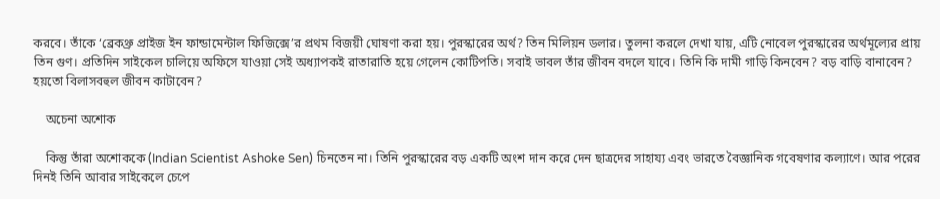করবে। তাঁকে ‘ব্রেকথ্রু প্রাইজ ইন ফান্ডামেন্টাল ফিজিক্সে’র প্রথম বিজয়ী ঘোষণা করা হয়। পুরস্কারের অর্থ? তিন মিলিয়ন ডলার। তুলনা করলে দেখা যায়, এটি নোবেল পুরস্কারের অর্থমূল্যের প্রায় তিন গুণ। প্রতিদিন সাইকেল চালিয়ে অফিসে যাওয়া সেই অধ্যাপকই রাতারাতি হয়ে গেলেন কোটিপতি। সবাই ভাবল তাঁর জীবন বদলে যাবে। তিনি কি দামী গাড়ি কিনবেন? বড় বাড়ি বানাবেন? হয়তো বিলাসবহুল জীবন কাটাবেন?

    অচেনা অশোক

    কিন্তু তাঁরা অশোককে (Indian Scientist Ashoke Sen) চিনতেন না। তিনি পুরস্কারের বড় একটি অংশ দান করে দেন ছাত্রদের সাহায্য এবং ভারতে বৈজ্ঞানিক গবেষণার কল্যাণে। আর পরের দিনই তিনি আবার সাইকেলে চেপে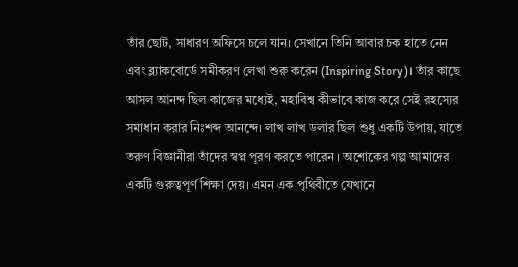তাঁর ছোট, সাধারণ অফিসে চলে যান। সেখানে তিনি আবার চক হাতে নেন এবং ব্ল্যাকবোর্ডে সমীকরণ লেখা শুরু করেন (Inspiring Story)। তাঁর কাছে আসল আনন্দ ছিল কাজের মধ্যেই, মহাবিশ্ব কীভাবে কাজ করে সেই রহস্যের সমাধান করার নিঃশব্দ আনন্দে। লাখ লাখ ডলার ছিল শুধু একটি উপায়, যাতে তরুণ বিজ্ঞানীরা তাঁদের স্বপ্ন পূরণ করতে পারেন । অশোকের গল্প আমাদের একটি গুরুত্বপূর্ণ শিক্ষা দেয়। এমন এক পৃথিবীতে যেখানে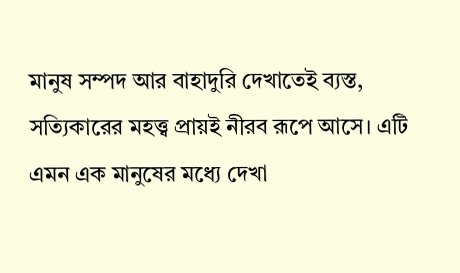মানুষ সম্পদ আর বাহাদুরি দেখাতেই ব্যস্ত, সত্যিকারের মহত্ত্ব প্রায়ই নীরব রূপে আসে। এটি এমন এক মানুষের মধ্যে দেখা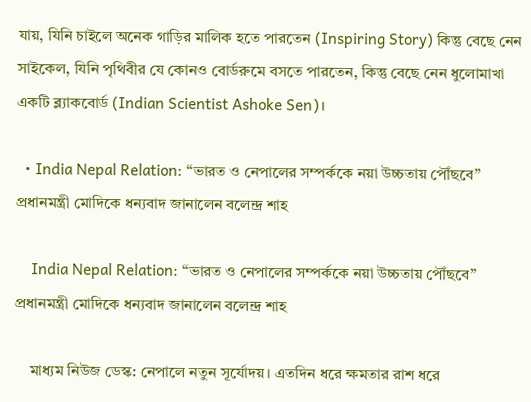যায়, যিনি চাইলে অনেক গাড়ির মালিক হতে পারতেন (Inspiring Story) কিন্তু বেছে নেন সাইকেল, যিনি পৃথিবীর যে কোনও বোর্ডরুমে বসতে পারতেন, কিন্তু বেছে নেন ধুলোমাখা একটি ব্ল্যাকবোর্ড (Indian Scientist Ashoke Sen)।

  • India Nepal Relation: “ভারত ও নেপালের সম্পর্ককে নয়া উচ্চতায় পৌঁছবে” প্রধানমন্ত্রী মোদিকে ধন্যবাদ জানালেন বলেন্দ্র শাহ

    India Nepal Relation: “ভারত ও নেপালের সম্পর্ককে নয়া উচ্চতায় পৌঁছবে” প্রধানমন্ত্রী মোদিকে ধন্যবাদ জানালেন বলেন্দ্র শাহ

    মাধ্যম নিউজ ডেস্ক: নেপালে নতুন সূর্যোদয়। এতদিন ধরে ক্ষমতার রাশ ধরে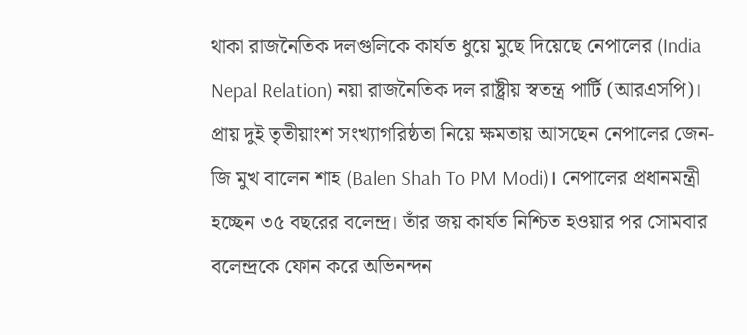থাকা রাজনৈতিক দলগুলিকে কার্যত ধুয়ে মুছে দিয়েছে নেপালের (India Nepal Relation) নয়া রাজনৈতিক দল রাষ্ট্রীয় স্বতন্ত্র পার্টি (আরএসপি)। প্রায় দুই তৃতীয়াংশ সংখ্যাগরিষ্ঠতা নিয়ে ক্ষমতায় আসছেন নেপালের জেন-জি মুখ বালেন শাহ (Balen Shah To PM Modi)। নেপালের প্রধানমন্ত্রী হচ্ছেন ৩৫ বছরের বলেন্দ্র। তাঁর জয় কার্যত নিশ্চিত হওয়ার পর সোমবার বলেন্দ্রকে ফোন করে অভিনন্দন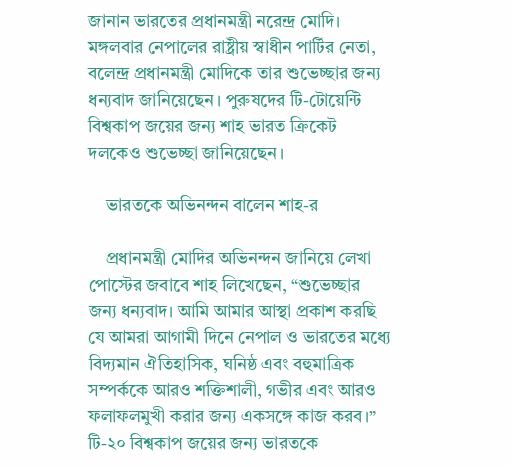জানান ভারতের প্রধানমন্ত্রী নরেন্দ্র মোদি। মঙ্গলবার নেপালের রাষ্ট্রীয় স্বাধীন পার্টির নেতা, বলেন্দ্র প্রধানমন্ত্রী মোদিকে তার শুভেচ্ছার জন্য ধন্যবাদ জানিয়েছেন। পুরুষদের টি-টোয়েন্টি বিশ্বকাপ জয়ের জন্য শাহ ভারত ক্রিকেট দলকেও শুভেচ্ছা জানিয়েছেন।

    ভারতকে অভিনন্দন বালেন শাহ-র

    প্রধানমন্ত্রী মোদির অভিনন্দন জানিয়ে লেখা পোস্টের জবাবে শাহ লিখেছেন, “শুভেচ্ছার জন্য ধন্যবাদ। আমি আমার আস্থা প্রকাশ করছি যে আমরা আগামী দিনে নেপাল ও ভারতের মধ্যে বিদ্যমান ঐতিহাসিক, ঘনিষ্ঠ এবং বহুমাত্রিক সম্পর্ককে আরও শক্তিশালী, গভীর এবং আরও ফলাফলমুখী করার জন্য একসঙ্গে কাজ করব।” টি-২০ বিশ্বকাপ জয়ের জন্য ভারতকে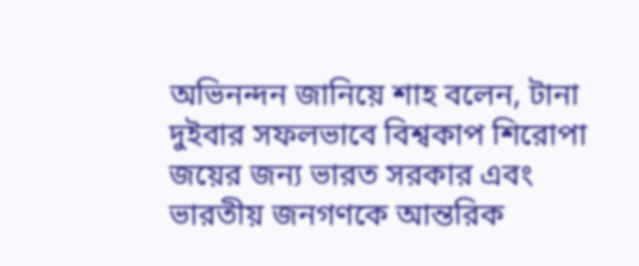অভিনন্দন জানিয়ে শাহ বলেন, টানা দুইবার সফলভাবে বিশ্বকাপ শিরোপা জয়ের জন্য ভারত সরকার এবং ভারতীয় জনগণকে আন্তরিক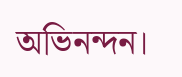অভিনন্দন।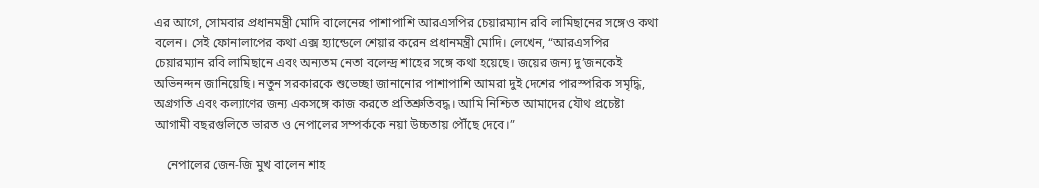এর আগে, সোমবার প্রধানমন্ত্রী মোদি বালেনের পাশাপাশি আরএসপির চেয়ারম্যান রবি লামিছানের সঙ্গেও কথা বলেন। সেই ফোনালাপের কথা এক্স হ্যান্ডেলে শেয়ার করেন প্রধানমন্ত্রী মোদি। লেখেন, “আরএসপির চেয়ারম্যান রবি লামিছানে এবং অন্যতম নেতা বলেন্দ্র শাহের সঙ্গে কথা হয়েছে। জয়ের জন্য দু’জনকেই অভিনন্দন জানিয়েছি। নতুন সরকারকে শুভেচ্ছা জানানোর পাশাপাশি আমরা দুই দেশের পারস্পরিক সমৃদ্ধি, অগ্রগতি এবং কল্যাণের জন্য একসঙ্গে কাজ করতে প্রতিশ্রুতিবদ্ধ। আমি নিশ্চিত আমাদের যৌথ প্রচেষ্টা আগামী বছরগুলিতে ভারত ও নেপালের সম্পর্ককে নয়া উচ্চতায় পৌঁছে দেবে।”

    নেপালের জেন-জি মুখ বালেন শাহ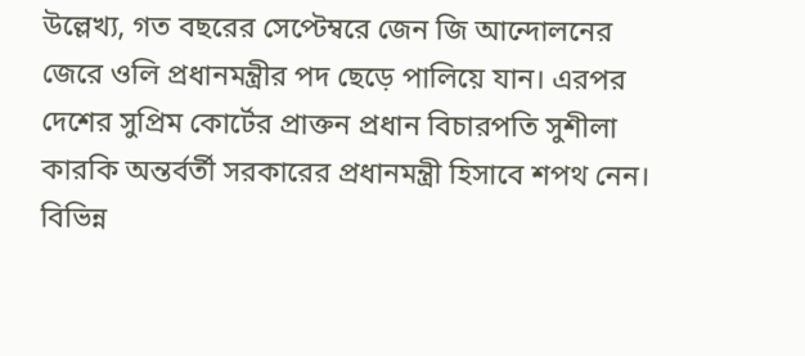উল্লেখ্য, গত বছরের সেপ্টেম্বরে জেন জি আন্দোলনের জেরে ওলি প্রধানমন্ত্রীর পদ ছেড়ে পালিয়ে যান। এরপর দেশের সুপ্রিম কোর্টের প্রাক্তন প্রধান বিচারপতি সুশীলা কারকি অন্তর্বর্তী সরকারের প্রধানমন্ত্রী হিসাবে শপথ নেন। বিভিন্ন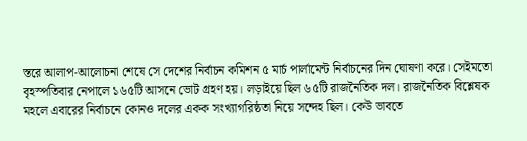স্তরে আলাপ-আলোচনা শেষে সে দেশের নির্বাচন কমিশন ৫ মার্চ পার্লামেন্ট নির্বাচনের দিন ঘোষণা করে। সেইমতো বৃহস্পতিবার নেপালে ১৬৫টি আসনে ভোট গ্রহণ হয়। লড়াইয়ে ছিল ৬৫টি রাজনৈতিক দল। রাজনৈতিক বিশ্লেষক মহলে এবারের নির্বাচনে কোনও দলের একক সংখ্যাগরিষ্ঠতা নিয়ে সন্দেহ ছিল। কেউ ভাবতে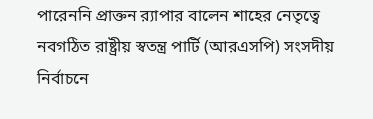পারেননি প্রাক্তন র‍্যাপার বালেন শাহের নেতৃত্বে নবগঠিত রাষ্ট্রীয় স্বতন্ত্র পার্টি (আরএসপি) সংসদীয় নির্বাচনে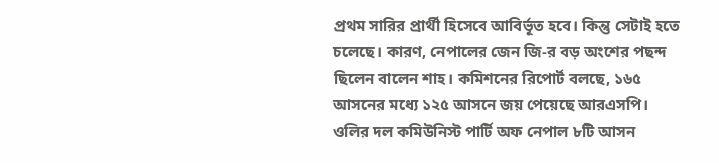প্রথম সারির প্রার্থী হিসেবে আবির্ভূত হবে। কিন্তু সেটাই হতে চলেছে। কারণ, নেপালের জেন জি-র বড় অংশের পছন্দ ছিলেন বালেন শাহ। কমিশনের রিপোর্ট বলছে, ১৬৫ আসনের মধ্যে ১২৫ আসনে জয় পেয়েছে আরএসপি। ওলির দল কমিউনিস্ট পার্টি অফ নেপাল ৮টি আসন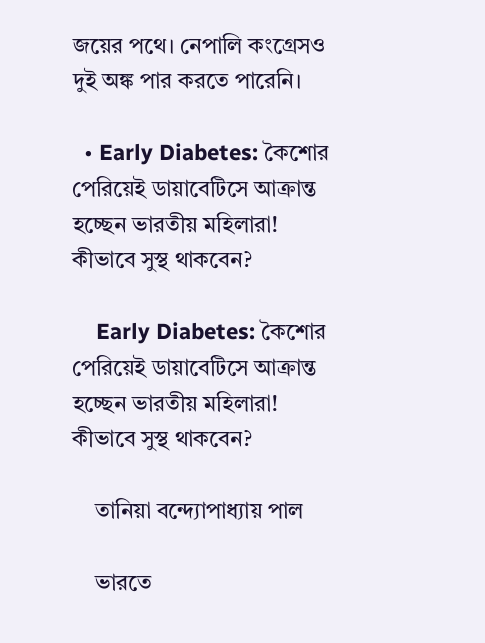জয়ের পথে। নেপালি কংগ্রেসও দুই অঙ্ক পার করতে পারেনি।

  • Early Diabetes: কৈশোর পেরিয়েই ডায়াবেটিসে আক্রান্ত হচ্ছেন ভারতীয় মহিলারা! কীভাবে সুস্থ থাকবেন?

    Early Diabetes: কৈশোর পেরিয়েই ডায়াবেটিসে আক্রান্ত হচ্ছেন ভারতীয় মহিলারা! কীভাবে সুস্থ থাকবেন?

    তানিয়া বন্দ্যোপাধ্যায় পাল

    ভারতে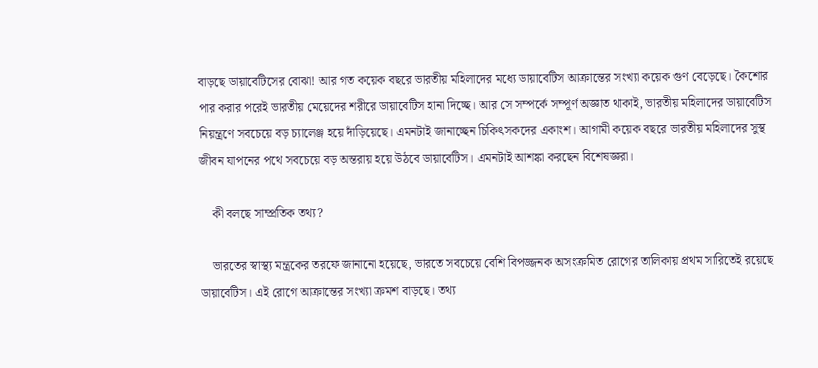বাড়ছে ডায়াবেটিসের বোঝা! আর গত কয়েক বছরে ভারতীয় মহিলাদের মধ্যে ডায়াবেটিস আক্রান্তের সংখ্যা কয়েক গুণ বেড়েছে। কৈশোর পার করার পরেই ভারতীয় মেয়েদের শরীরে ডায়াবেটিস হানা দিচ্ছে। আর সে সম্পর্কে সম্পূর্ণ অজ্ঞাত থাকাই, ভারতীয় মহিলাদের ডায়াবেটিস নিয়ন্ত্রণে সবচেয়ে বড় চ্যালেঞ্জ হয়ে দাঁড়িয়েছে। এমনটাই জানাচ্ছেন চিকিৎসকদের একাংশ। আগামী কয়েক বছরে ভারতীয় মহিলাদের সুস্থ জীবন যাপনের পথে সবচেয়ে বড় অন্তরায় হয়ে উঠবে ডায়াবেটিস। এমনটাই আশঙ্কা করছেন বিশেষজ্ঞরা।

    কী বলছে সাম্প্রতিক তথ্য?

    ভারতের স্বাস্থ্য মন্ত্রকের তরফে জানানো হয়েছে, ভারতে সবচেয়ে বেশি বিপজ্জনক অসংক্রমিত রোগের তালিকায় প্রথম সারিতেই রয়েছে ডায়াবেটিস। এই রোগে আক্রান্তের সংখ্যা ক্রমশ বাড়ছে। তথ্য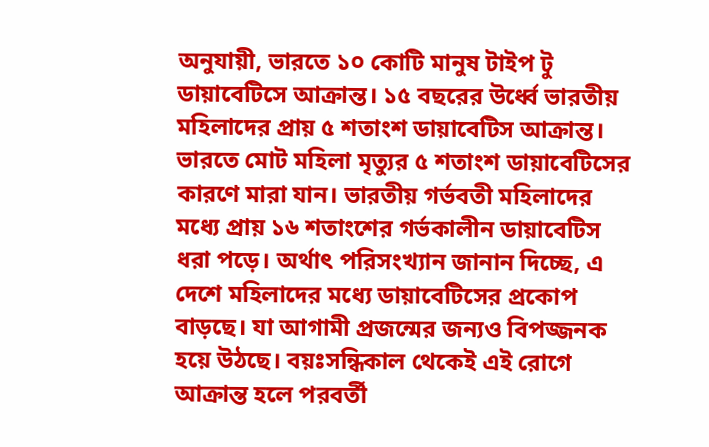অনুযায়ী, ভারতে ১০ কোটি মানুষ টাইপ টু ডায়াবেটিসে আক্রান্ত। ১৫ বছরের উর্ধ্বে ভারতীয় মহিলাদের প্রায় ৫ শতাংশ ডায়াবেটিস আক্রান্ত। ভারতে মোট মহিলা মৃত্যুর ৫ শতাংশ ডায়াবেটিসের কারণে মারা যান। ভারতীয় গর্ভবতী মহিলাদের মধ্যে প্রায় ১৬ শতাংশের গর্ভকালীন ডায়াবেটিস ধরা পড়ে। অর্থাৎ পরিসংখ্যান জানান দিচ্ছে, এ দেশে মহিলাদের মধ্যে ডায়াবেটিসের প্রকোপ বাড়ছে। যা আগামী প্রজন্মের জন্যও বিপজ্জনক হয়ে উঠছে। বয়ঃসন্ধিকাল থেকেই এই রোগে আক্রান্ত হলে পরবর্তী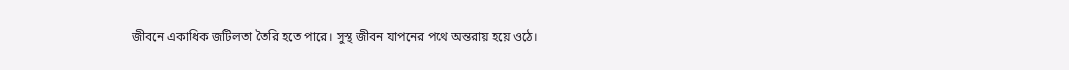জীবনে একাধিক জটিলতা তৈরি হতে পারে। সুস্থ জীবন যাপনের পথে অন্তরায় হয়ে ওঠে।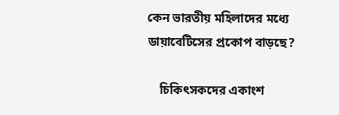কেন ভারতীয় মহিলাদের মধ্যে ডায়াবেটিসের প্রকোপ বাড়ছে?

    চিকিৎসকদের একাংশ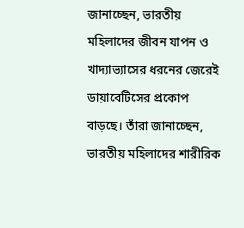জানাচ্ছেন, ভারতীয় মহিলাদের জীবন যাপন ও খাদ্যাভ্যাসের ধরনের জেরেই ডায়াবেটিসের প্রকোপ বাড়ছে। তাঁরা জানাচ্ছেন, ভারতীয় মহিলাদের শারীরিক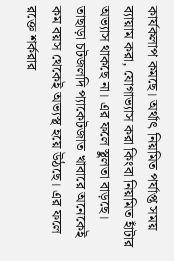কার্যকলাপ কমছে। অর্থাৎ নিয়মিত পর্যাপ্ত সময় ব্যায়াম করা, যোগাভ্যাস করা কিংবা নিয়মিত হাঁটার অভ্যাস থাকছে না। এর ফলে স্থুলতা বাড়ছে। তাছাড়া চটজলদি প্যাকেটজাত খাবারে অনেকেই কম বয়স থেকেই অভ্যস্থ হয়ে উঠছে। এর ফলে রক্তে শর্করার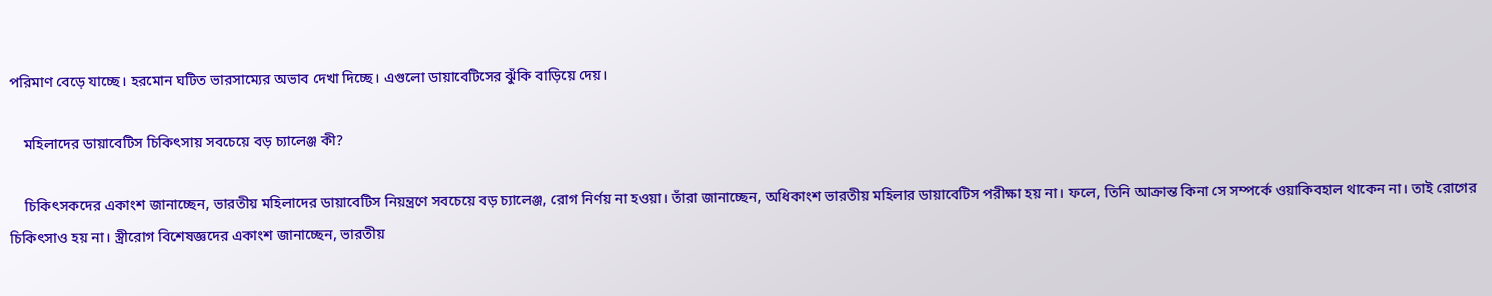পরিমাণ বেড়ে যাচ্ছে। হরমোন ঘটিত ভারসাম্যের অভাব দেখা দিচ্ছে। এগুলো ডায়াবেটিসের ঝুঁকি বাড়িয়ে দেয়।

    মহিলাদের ডায়াবেটিস চিকিৎসায় সবচেয়ে বড় চ্যালেঞ্জ কী?

    চিকিৎসকদের একাংশ জানাচ্ছেন, ভারতীয় মহিলাদের ডায়াবেটিস নিয়ন্ত্রণে সবচেয়ে বড় চ্যালেঞ্জ, রোগ নির্ণয় না হওয়া। তাঁরা জানাচ্ছেন, অধিকাংশ ভারতীয় মহিলার ডায়াবেটিস পরীক্ষা হয় না। ফলে, তিনি আক্রান্ত কিনা সে সম্পর্কে ওয়াকিবহাল থাকেন না। তাই রোগের চিকিৎসাও হয় না। স্ত্রীরোগ বিশেষজ্ঞদের একাংশ জানাচ্ছেন, ভারতীয়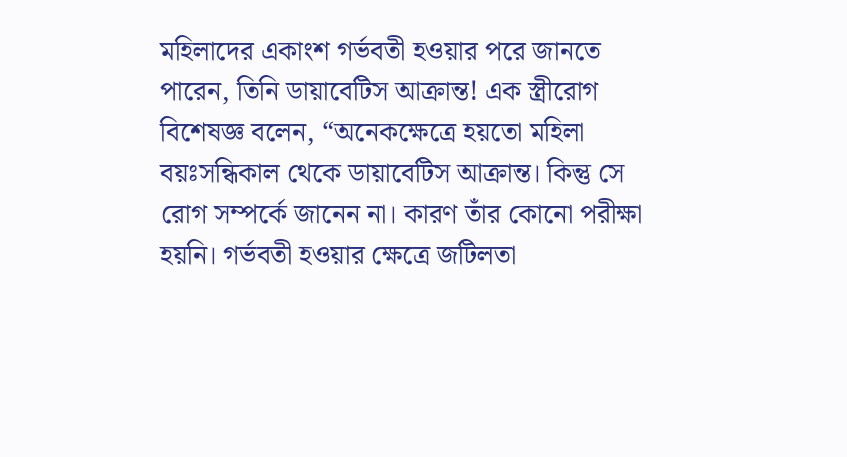মহিলাদের একাংশ গর্ভবতী হওয়ার পরে জানতে পারেন, তিনি ডায়াবেটিস আক্রান্ত! এক স্ত্রীরোগ বিশেষজ্ঞ বলেন, “অনেকক্ষেত্রে হয়তো মহিলা বয়ঃসন্ধিকাল থেকে ডায়াবেটিস আক্রান্ত। কিন্তু সে রোগ সম্পর্কে জানেন না। কারণ তাঁর কোনো পরীক্ষা হয়নি। গর্ভবতী হওয়ার ক্ষেত্রে জটিলতা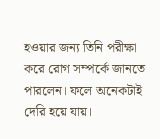হওয়ার জন্য তিনি পরীক্ষা করে রোগ সম্পর্কে জানতে পারলেন। ফলে অনেকটাই দেরি হয়ে যায়।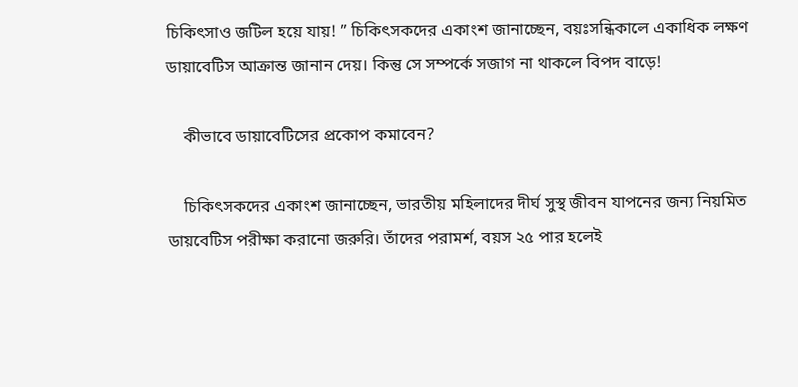চিকিৎসাও জটিল হয়ে যায়! ” চিকিৎসকদের একাংশ জানাচ্ছেন, বয়ঃসন্ধিকালে একাধিক লক্ষণ ডায়াবেটিস আক্রান্ত জানান দেয়। কিন্তু সে সম্পর্কে সজাগ না থাকলে বিপদ বাড়ে!

    কীভাবে ডায়াবেটিসের প্রকোপ কমাবেন?

    চিকিৎসকদের একাংশ জানাচ্ছেন, ভারতীয় মহিলাদের দীর্ঘ সুস্থ জীবন‌ যাপনের জন্য নিয়মিত ডায়বেটিস পরীক্ষা করানো জরুরি। তাঁদের পরামর্শ, বয়স ২৫ পার হলেই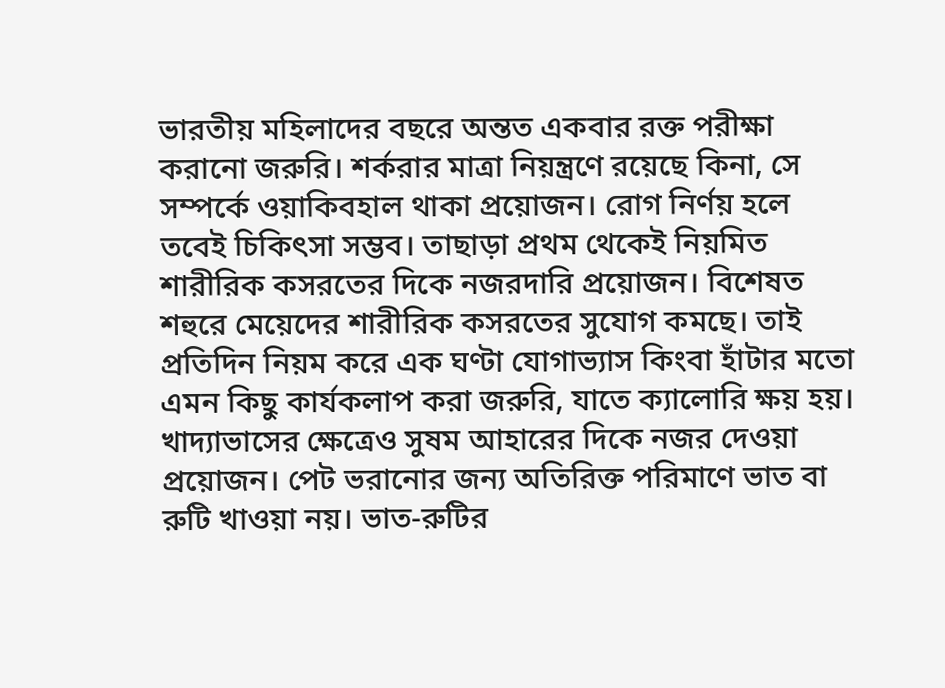ভারতীয় মহিলাদের বছরে অন্তত একবার রক্ত পরীক্ষা করানো জরুরি। শর্করার মাত্রা নিয়ন্ত্রণে রয়েছে কিনা, সে সম্পর্কে ওয়াকিবহাল থাকা প্রয়োজন। রোগ নির্ণয় হলে তবেই চিকিৎসা সম্ভব। তাছাড়া প্রথম থেকেই নিয়মিত শারীরিক কসরতের দিকে নজরদারি প্রয়োজন। বিশেষত শহুরে মেয়েদের শারীরিক কসরতের সুযোগ কমছে। তাই প্রতিদিন নিয়ম করে এক ঘণ্টা যোগাভ্যাস কিংবা হাঁটার মতো এমন কিছু কার্যকলাপ করা জরুরি, যাতে ক্যালোরি ক্ষয় হয়। খাদ্যাভাসের ক্ষেত্রেও সুষম আহারের দিকে নজর দেওয়া প্রয়োজন। পেট ভরানোর জন্য অতিরিক্ত পরিমাণে ভাত বা রুটি খাওয়া নয়। ভাত-রুটির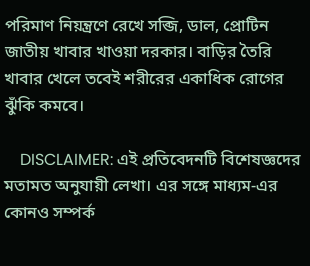পরিমাণ নিয়ন্ত্রণে রেখে সব্জি, ডাল, প্রোটিন জাতীয় খাবার খাওয়া দরকার। বাড়ির তৈরি খাবার খেলে তবেই শরীরের একাধিক রোগের ঝুঁকি কমবে।

    DISCLAIMER: এই প্রতিবেদনটি বিশেষজ্ঞদের মতামত অনুযায়ী লেখা। এর সঙ্গে মাধ্যম-এর কোনও সম্পর্ক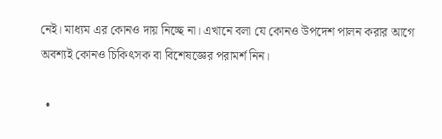নেই। মাধ্যম এর কোনও দায় নিচ্ছে না। এখানে বলা যে কোনও উপদেশ পালন করার আগে অবশ্যই কোনও চিকিৎসক বা বিশেষজ্ঞের পরামর্শ নিন।

  •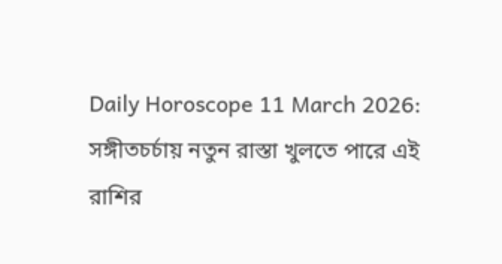Daily Horoscope 11 March 2026: সঙ্গীতচর্চায় নতুন রাস্তা খুলতে পারে এই রাশির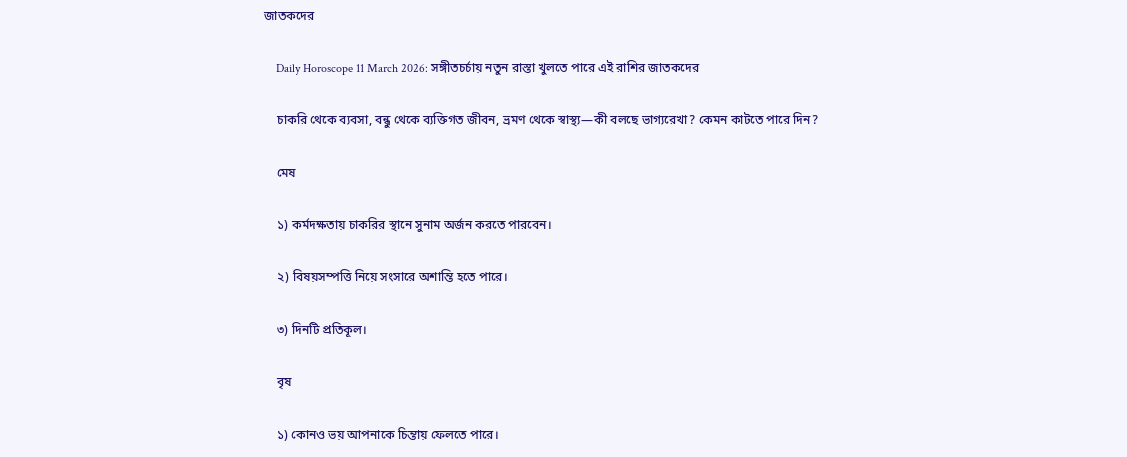জাতকদের

    Daily Horoscope 11 March 2026: সঙ্গীতচর্চায় নতুন রাস্তা খুলতে পারে এই রাশির জাতকদের

    চাকরি থেকে ব্যবসা, বন্ধু থেকে ব্যক্তিগত জীবন, ভ্রমণ থেকে স্বাস্থ্য—কী বলছে ভাগ্যরেখা? কেমন কাটতে পারে দিন?

    মেষ

    ১) কর্মদক্ষতায় চাকরির স্থানে সুনাম অর্জন করতে পারবেন।

    ২) বিষয়সম্পত্তি নিয়ে সংসারে অশান্তি হতে পারে।

    ৩) দিনটি প্রতিকূল।

    বৃষ

    ১) কোনও ভয় আপনাকে চিন্তায় ফেলতে পারে।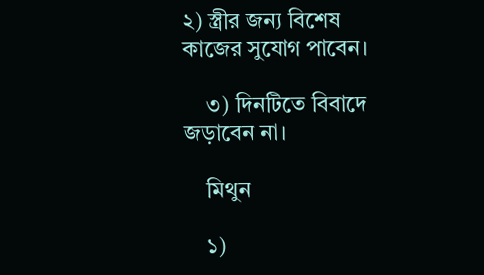২) স্ত্রীর জন্য বিশেষ কাজের সুযোগ পাবেন।

    ৩) দিনটিতে বিবাদে জড়াবেন না।

    মিথুন

    ১)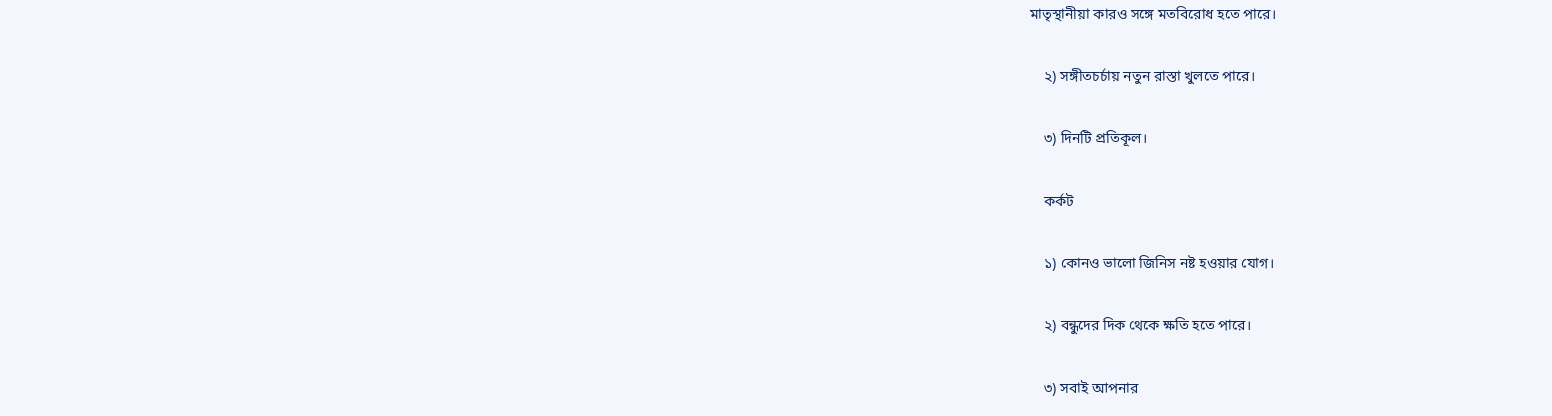মাতৃস্থানীয়া কারও সঙ্গে মতবিরোধ হতে পারে।

    ২) সঙ্গীতচর্চায় নতুন রাস্তা খুলতে পারে।

    ৩) দিনটি প্রতিকূল।

    কর্কট

    ১) কোনও ভালো জিনিস নষ্ট হওয়ার যোগ।

    ২) বন্ধুদের দিক থেকে ক্ষতি হতে পারে।

    ৩) সবাই আপনার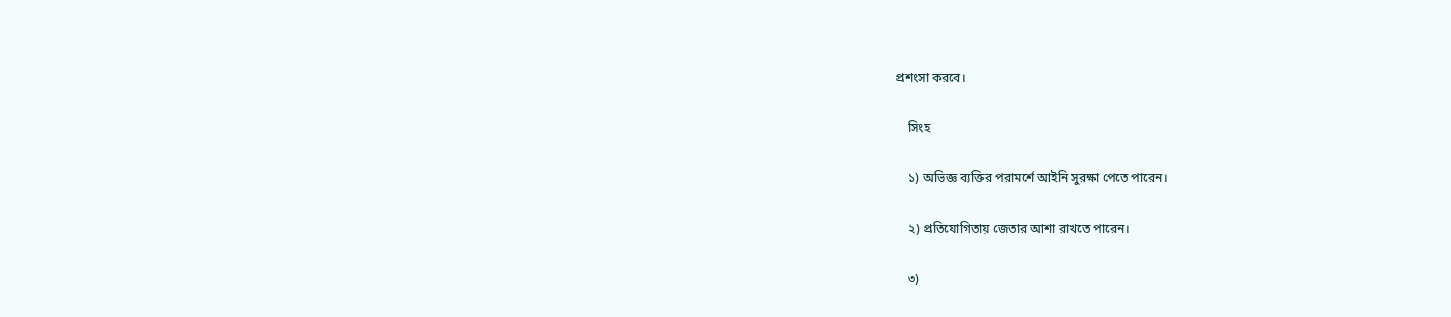প্রশংসা করবে।

    সিংহ

    ১) অভিজ্ঞ ব্যক্তির পরামর্শে আইনি সুরক্ষা পেতে পারেন।

    ২) প্রতিযোগিতায় জেতার আশা রাখতে পারেন।

    ৩)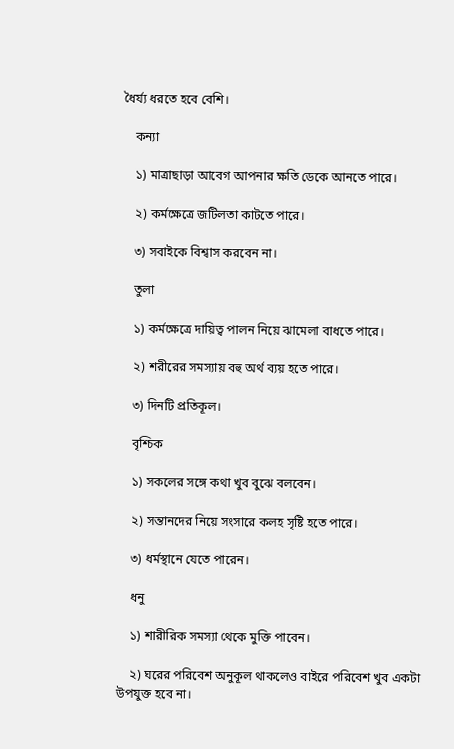ধৈর্য্য ধরতে হবে বেশি।

    কন্যা

    ১) মাত্রাছাড়া আবেগ আপনার ক্ষতি ডেকে আনতে পারে।

    ২) কর্মক্ষেত্রে জটিলতা কাটতে পারে।

    ৩) সবাইকে বিশ্বাস করবেন না।

    তুলা

    ১) কর্মক্ষেত্রে দায়িত্ব পালন নিয়ে ঝামেলা বাধতে পারে।

    ২) শরীরের সমস্যায় বহু অর্থ ব্যয় হতে পারে।

    ৩) দিনটি প্রতিকূল।

    বৃশ্চিক

    ১) সকলের সঙ্গে কথা খুব বুঝে বলবেন।

    ২) সন্তানদের নিয়ে সংসারে কলহ সৃষ্টি হতে পারে।

    ৩) ধর্মস্থানে যেতে পারেন।

    ধনু

    ১) শারীরিক সমস্যা থেকে মুক্তি পাবেন।

    ২) ঘরের পরিবেশ অনুকূল থাকলেও বাইরে পরিবেশ খুব একটা উপযুক্ত হবে না।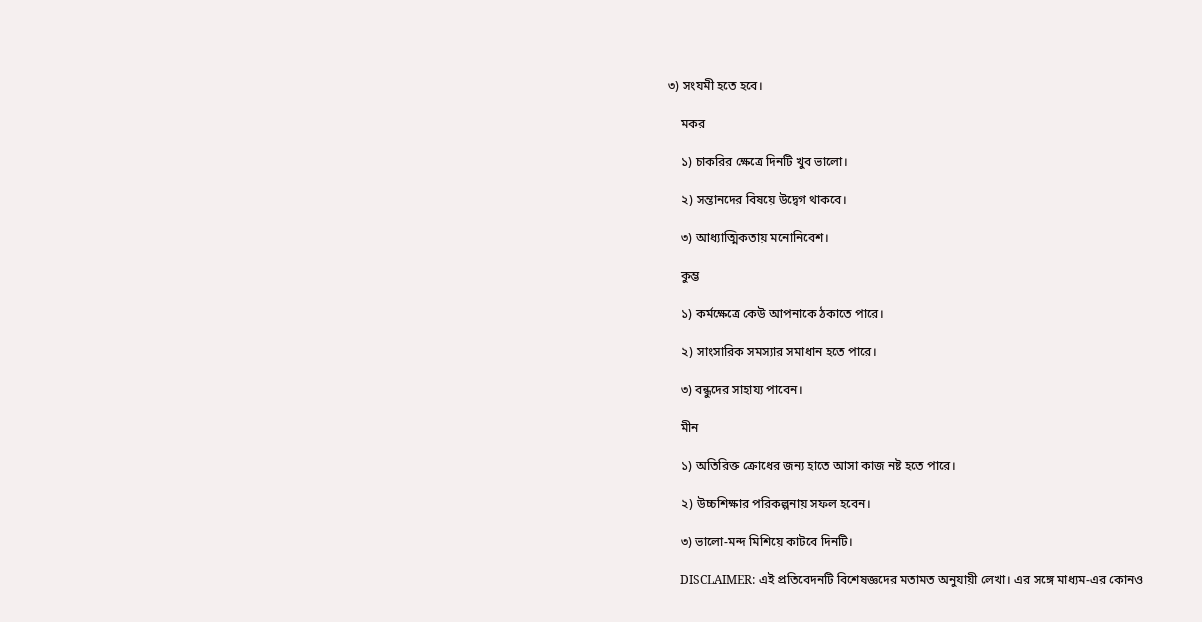৩) সংযমী হতে হবে।

    মকর

    ১) চাকরির ক্ষেত্রে দিনটি খুব ভালো।

    ২) সন্তানদের বিষয়ে উদ্বেগ থাকবে।

    ৩) আধ্যাত্মিকতায় মনোনিবেশ।

    কুম্ভ

    ১) কর্মক্ষেত্রে কেউ আপনাকে ঠকাতে পারে।

    ২) সাংসারিক সমস্যার সমাধান হতে পারে।

    ৩) বন্ধুদের সাহায্য পাবেন।

    মীন

    ১) অতিরিক্ত ক্রোধের জন্য হাতে আসা কাজ নষ্ট হতে পারে।

    ২) উচ্চশিক্ষার পরিকল্পনায় সফল হবেন।

    ৩) ভালো-মন্দ মিশিয়ে কাটবে দিনটি।

    DISCLAIMER: এই প্রতিবেদনটি বিশেষজ্ঞদের মতামত অনুযায়ী লেখা। এর সঙ্গে মাধ্যম-এর কোনও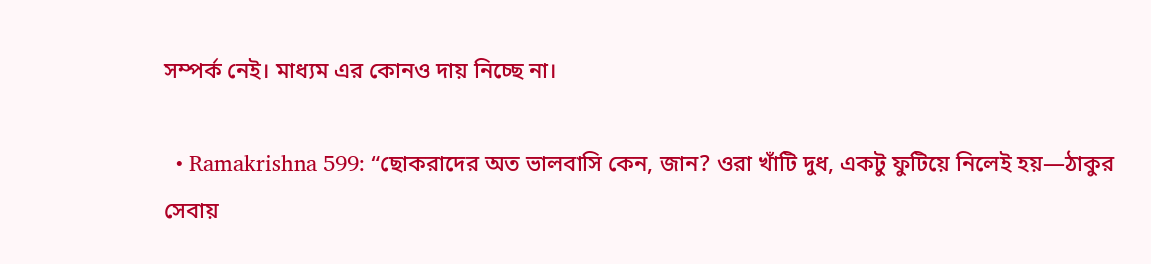সম্পর্ক নেই। মাধ্যম এর কোনও দায় নিচ্ছে না।

  • Ramakrishna 599: “ছোকরাদের অত ভালবাসি কেন, জান? ওরা খাঁটি দুধ, একটু ফুটিয়ে নিলেই হয়—ঠাকুর সেবায়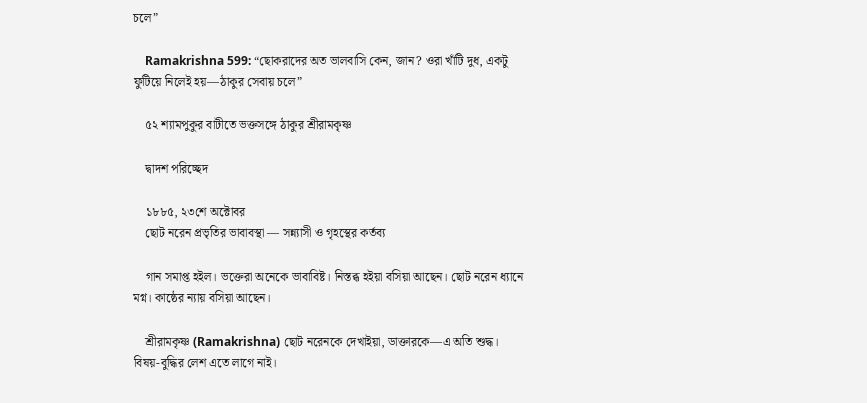চলে”

    Ramakrishna 599: “ছোকরাদের অত ভালবাসি কেন, জান? ওরা খাঁটি দুধ, একটু ফুটিয়ে নিলেই হয়—ঠাকুর সেবায় চলে”

    ৫২ শ্যামপুকুর বাটীতে ভক্তসঙ্গে ঠাকুর শ্রীরামকৃষ্ণ

    দ্বাদশ পরিচ্ছেদ

    ১৮৮৫, ২৩শে অক্টোবর
    ছোট নরেন প্রভৃতির ভাবাবস্থা — সন্ন্যাসী ও গৃহস্থের কর্তব্য

    গান সমাপ্ত হইল। ভক্তেরা অনেকে ভাবাবিষ্ট। নিস্তব্ধ হইয়া বসিয়া আছেন। ছোট নরেন ধ্যানে মগ্ন। কাষ্ঠের ন্যায় বসিয়া আছেন।

    শ্রীরামকৃষ্ণ (Ramakrishna) ছোট নরেনকে দেখাইয়া, ডাক্তারকে—এ অতি শুদ্ধ। বিষয়-বুদ্ধির লেশ এতে লাগে নাই।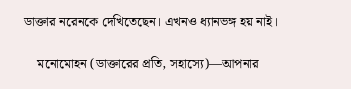ডাক্তার নরেনকে দেখিতেছেন। এখনও ধ্যানভঙ্গ হয় নাই।

    মনোমোহন (ডাক্তারের প্রতি, সহাস্যে)—আপনার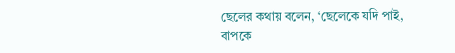ছেলের কথায় বলেন, ‘ছেলেকে যদি পাই, বাপকে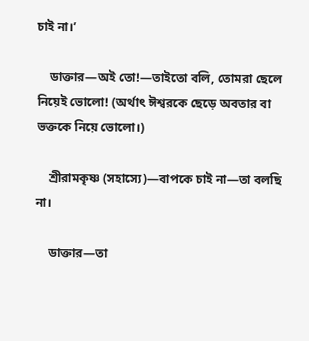চাই না।’

    ডাক্তার—অই তো!—তাইতো বলি, তোমরা ছেলে নিয়েই ভোলো! (অর্থাৎ ঈশ্বরকে ছেড়ে অবতার বা ভক্তকে নিয়ে ভোলো।)

    শ্রীরামকৃষ্ণ (সহাস্যে)—বাপকে চাই না—তা বলছি না।

    ডাক্তার—তা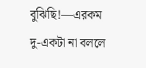বুঝিছি!—এরকম দু-একটা না বললে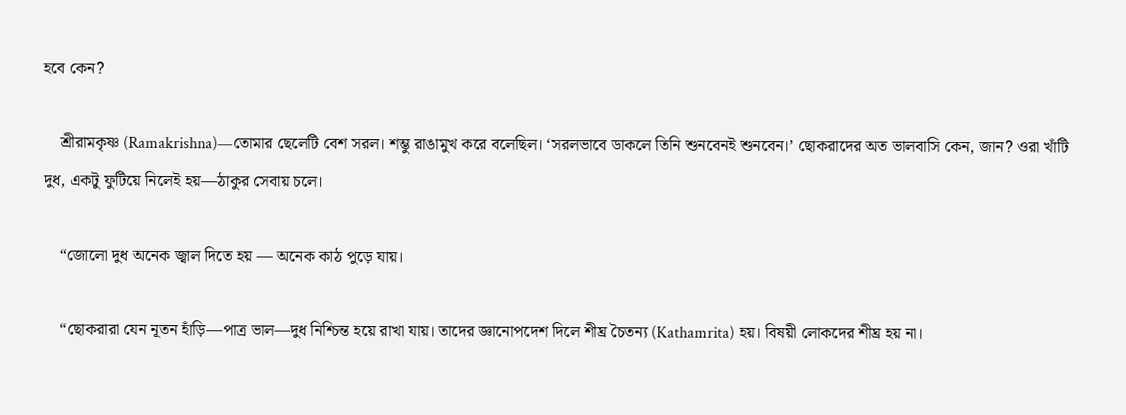হবে কেন?

    শ্রীরামকৃষ্ণ (Ramakrishna)—তোমার ছেলেটি বেশ সরল। শম্ভু রাঙামুখ করে বলেছিল। ‘সরলভাবে ডাকলে তিনি শুনবেনই শুনবেন।’ ছোকরাদের অত ভালবাসি কেন, জান? ওরা খাঁটি দুধ, একটু ফুটিয়ে নিলেই হয়—ঠাকুর সেবায় চলে।

    “জোলো দুধ অনেক জ্বাল দিতে হয় — অনেক কাঠ পুড়ে যায়।

    “ছোকরারা যেন নূতন হাঁড়ি—পাত্র ভাল—দুধ নিশ্চিন্ত হয়ে রাখা যায়। তাদের জ্ঞানোপদেশ দিলে শীঘ্র চৈতন্য (Kathamrita) হয়। বিষয়ী লোকদের শীঘ্র হয় না।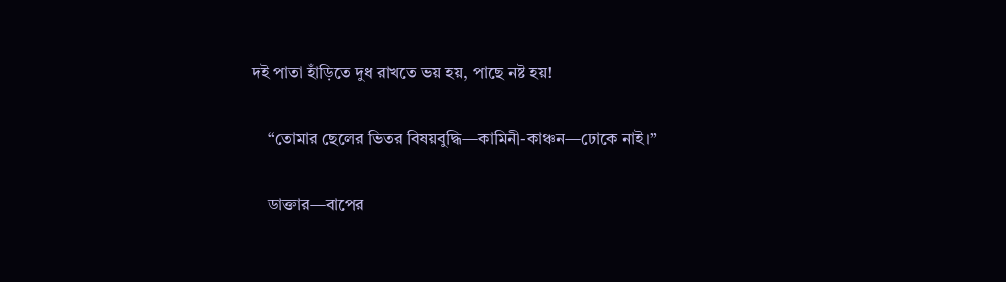দই পাতা হাঁড়িতে দুধ রাখতে ভয় হয়, পাছে নষ্ট হয়!

    “তোমার ছেলের ভিতর বিষয়বুদ্ধি—কামিনী-কাঞ্চন—ঢোকে নাই।”

    ডাক্তার—বাপের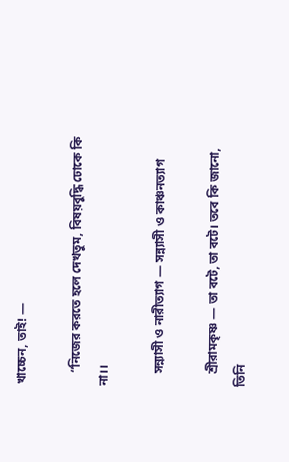খাচ্চেন, তাই! —

    “নিজের করতে হলে দেখতুম, বিষয়বুদ্ধি ঢোকে কি না।।

    সন্ন্যাসী ও নারীত্যাগ — সন্ন্যাসী ও কাঞ্চনত্যাগ

    শ্রীরামকৃষ্ণ — তা বটে, তা বটে। তবে কি জানো, তিনি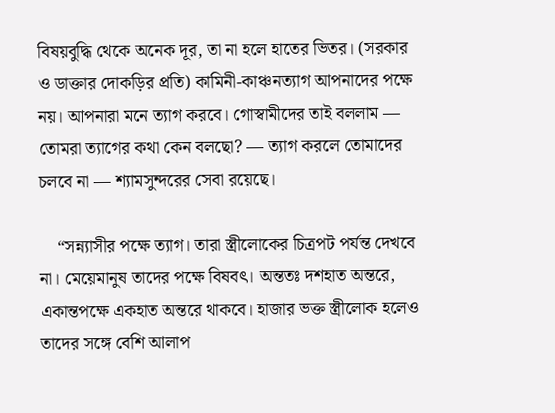বিষয়বুদ্ধি থেকে অনেক দূর, তা না হলে হাতের ভিতর। (সরকার ও ডাক্তার দোকড়ির প্রতি) কামিনী-কাঞ্চনত্যাগ আপনাদের পক্ষে নয়। আপনারা মনে ত্যাগ করবে। গোস্বামীদের তাই বললাম — তোমরা ত্যাগের কথা কেন বলছো? — ত্যাগ করলে তোমাদের চলবে না — শ্যামসুন্দরের সেবা রয়েছে।

    “সন্ন্যাসীর পক্ষে ত্যাগ। তারা স্ত্রীলোকের চিত্রপট পর্যন্ত দেখবে না। মেয়েমানুষ তাদের পক্ষে বিষবৎ। অন্ততঃ দশহাত অন্তরে, একান্তপক্ষে একহাত অন্তরে থাকবে। হাজার ভক্ত স্ত্রীলোক হলেও তাদের সঙ্গে বেশি আলাপ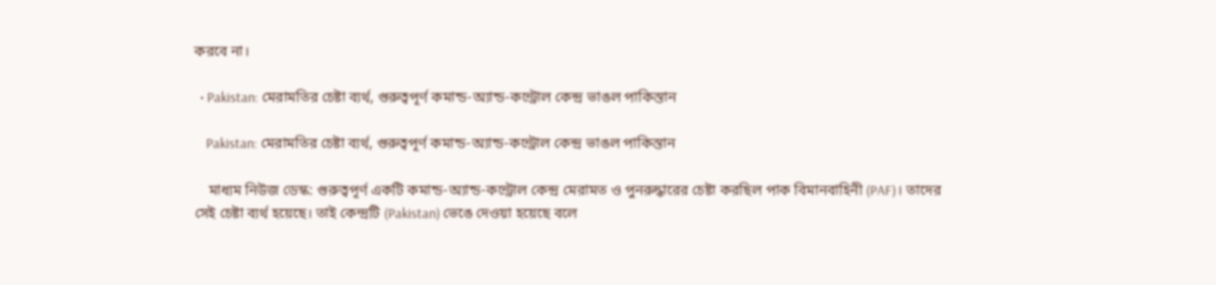করবে না।

  • Pakistan: মেরামতির চেষ্টা ব্যর্থ, গুরুত্বপূর্ণ কমান্ড-অ্যান্ড-কন্ট্রোল কেন্দ্র ভাঙল পাকিস্তান

    Pakistan: মেরামতির চেষ্টা ব্যর্থ, গুরুত্বপূর্ণ কমান্ড-অ্যান্ড-কন্ট্রোল কেন্দ্র ভাঙল পাকিস্তান

    মাধ্যম নিউজ ডেস্ক: গুরুত্বপূর্ণ একটি কমান্ড-অ্যান্ড-কন্ট্রোল কেন্দ্র মেরামত ও পুনরুদ্ধারের চেষ্টা করছিল পাক বিমানবাহিনী (PAF)। তাদের সেই চেষ্টা ব্যর্থ হয়েছে। তাই কেন্দ্রটি (Pakistan) ভেঙে দেওয়া হয়েছে বলে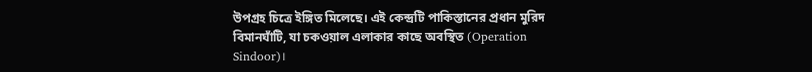উপগ্রহ চিত্রে ইঙ্গিত মিলেছে। এই কেন্দ্রটি পাকিস্তানের প্রধান মুরিদ বিমানঘাঁটি, যা চকওয়াল এলাকার কাছে অবস্থিত (Operation Sindoor)।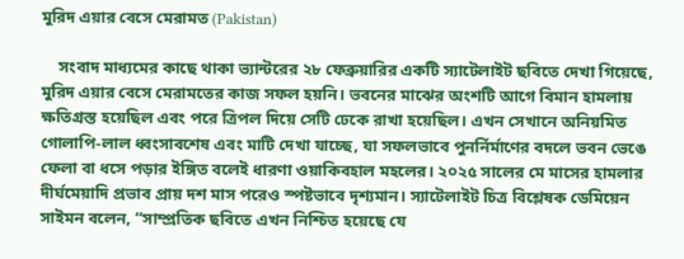মুরিদ এয়ার বেসে মেরামত (Pakistan)

    সংবাদ মাধ্যমের কাছে থাকা ভ্যান্টরের ২৮ ফেব্রুয়ারির একটি স্যাটেলাইট ছবিতে দেখা গিয়েছে, মুরিদ এয়ার বেসে মেরামতের কাজ সফল হয়নি। ভবনের মাঝের অংশটি আগে বিমান হামলায় ক্ষতিগ্রস্ত হয়েছিল এবং পরে ত্রিপল দিয়ে সেটি ঢেকে রাখা হয়েছিল। এখন সেখানে অনিয়মিত গোলাপি-লাল ধ্বংসাবশেষ এবং মাটি দেখা যাচ্ছে, যা সফলভাবে পুনর্নির্মাণের বদলে ভবন ভেঙে ফেলা বা ধসে পড়ার ইঙ্গিত বলেই ধারণা ওয়াকিবহাল মহলের। ২০২৫ সালের মে মাসের হামলার দীর্ঘমেয়াদি প্রভাব প্রায় দশ মাস পরেও স্পষ্টভাবে দৃশ্যমান। স্যাটেলাইট চিত্র বিশ্লেষক ডেমিয়েন সাইমন বলেন, “সাম্প্রতিক ছবিতে এখন নিশ্চিত হয়েছে যে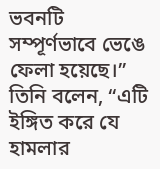ভবনটি সম্পূর্ণভাবে ভেঙে ফেলা হয়েছে।” তিনি বলেন, “এটি ইঙ্গিত করে যে হামলার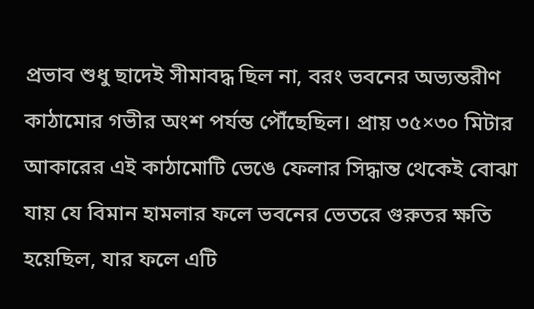প্রভাব শুধু ছাদেই সীমাবদ্ধ ছিল না, বরং ভবনের অভ্যন্তরীণ কাঠামোর গভীর অংশ পর্যন্ত পৌঁছেছিল। প্রায় ৩৫×৩০ মিটার আকারের এই কাঠামোটি ভেঙে ফেলার সিদ্ধান্ত থেকেই বোঝা যায় যে বিমান হামলার ফলে ভবনের ভেতরে গুরুতর ক্ষতি হয়েছিল, যার ফলে এটি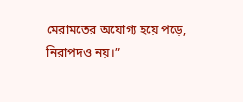মেরামতের অযোগ্য হয়ে পড়ে, নিরাপদও নয়।”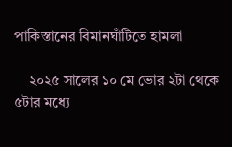পাকিস্তানের বিমানঘাঁটিতে হামলা

    ২০২৫ সালের ১০ মে ভোর ২টা থেকে ৫টার মধ্যে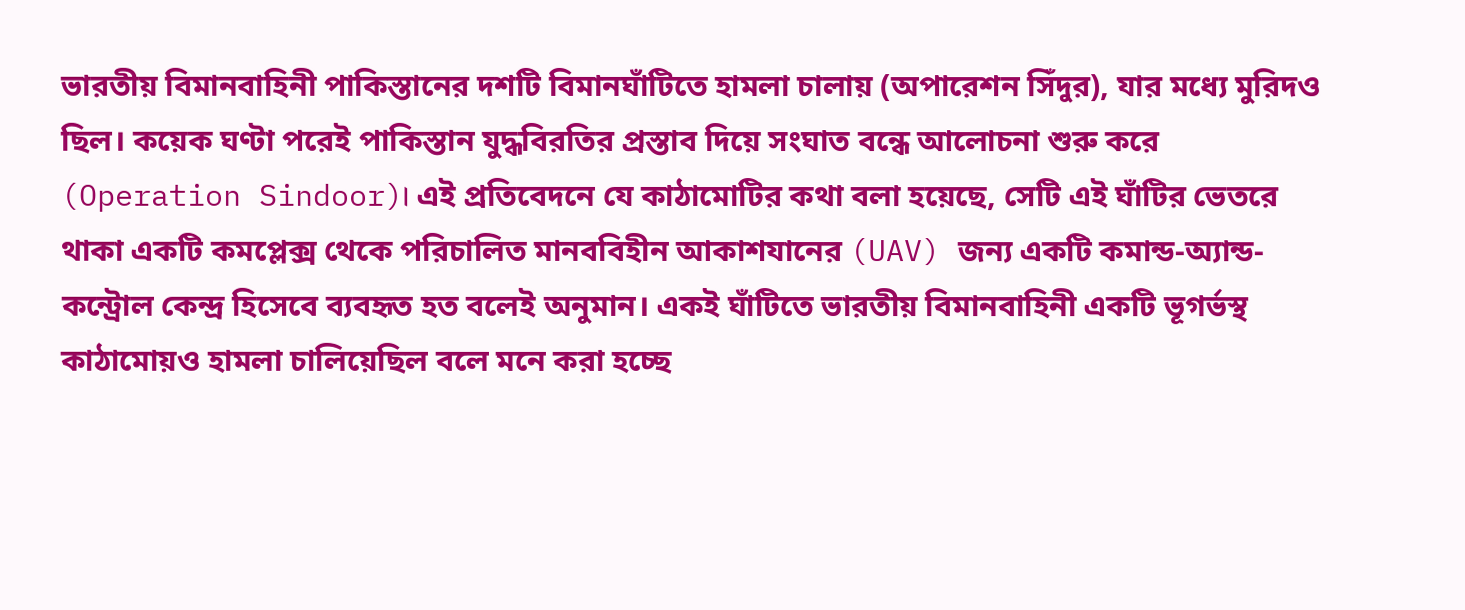ভারতীয় বিমানবাহিনী পাকিস্তানের দশটি বিমানঘাঁটিতে হামলা চালায় (অপারেশন সিঁদুর), যার মধ্যে মুরিদও ছিল। কয়েক ঘণ্টা পরেই পাকিস্তান যুদ্ধবিরতির প্রস্তাব দিয়ে সংঘাত বন্ধে আলোচনা শুরু করে (Operation Sindoor)। এই প্রতিবেদনে যে কাঠামোটির কথা বলা হয়েছে, সেটি এই ঘাঁটির ভেতরে থাকা একটি কমপ্লেক্স থেকে পরিচালিত মানববিহীন আকাশযানের (UAV) জন্য একটি কমান্ড-অ্যান্ড-কন্ট্রোল কেন্দ্র হিসেবে ব্যবহৃত হত বলেই অনুমান। একই ঘাঁটিতে ভারতীয় বিমানবাহিনী একটি ভূগর্ভস্থ কাঠামোয়ও হামলা চালিয়েছিল বলে মনে করা হচ্ছে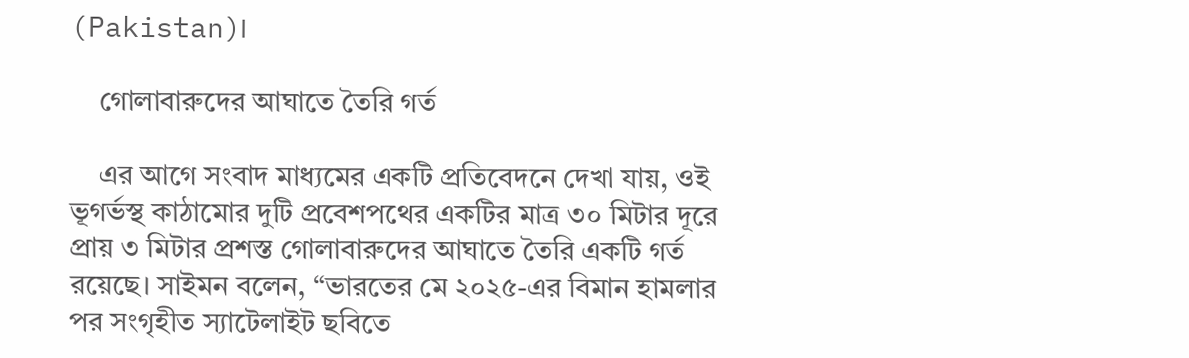(Pakistan)।

    গোলাবারুদের আঘাতে তৈরি গর্ত

    এর আগে সংবাদ মাধ্যমের একটি প্রতিবেদনে দেখা যায়, ওই ভূগর্ভস্থ কাঠামোর দুটি প্রবেশপথের একটির মাত্র ৩০ মিটার দূরে প্রায় ৩ মিটার প্রশস্ত গোলাবারুদের আঘাতে তৈরি একটি গর্ত রয়েছে। সাইমন বলেন, “ভারতের মে ২০২৫-এর বিমান হামলার পর সংগৃহীত স্যাটেলাইট ছবিতে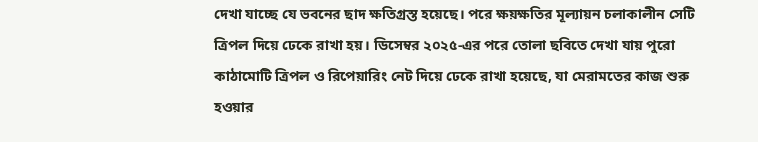দেখা যাচ্ছে যে ভবনের ছাদ ক্ষতিগ্রস্ত হয়েছে। পরে ক্ষয়ক্ষতির মূল্যায়ন চলাকালীন সেটি ত্রিপল দিয়ে ঢেকে রাখা হয়। ডিসেম্বর ২০২৫-এর পরে তোলা ছবিতে দেখা যায় পুরো কাঠামোটি ত্রিপল ও রিপেয়ারিং নেট দিয়ে ঢেকে রাখা হয়েছে, যা মেরামতের কাজ শুরু হওয়ার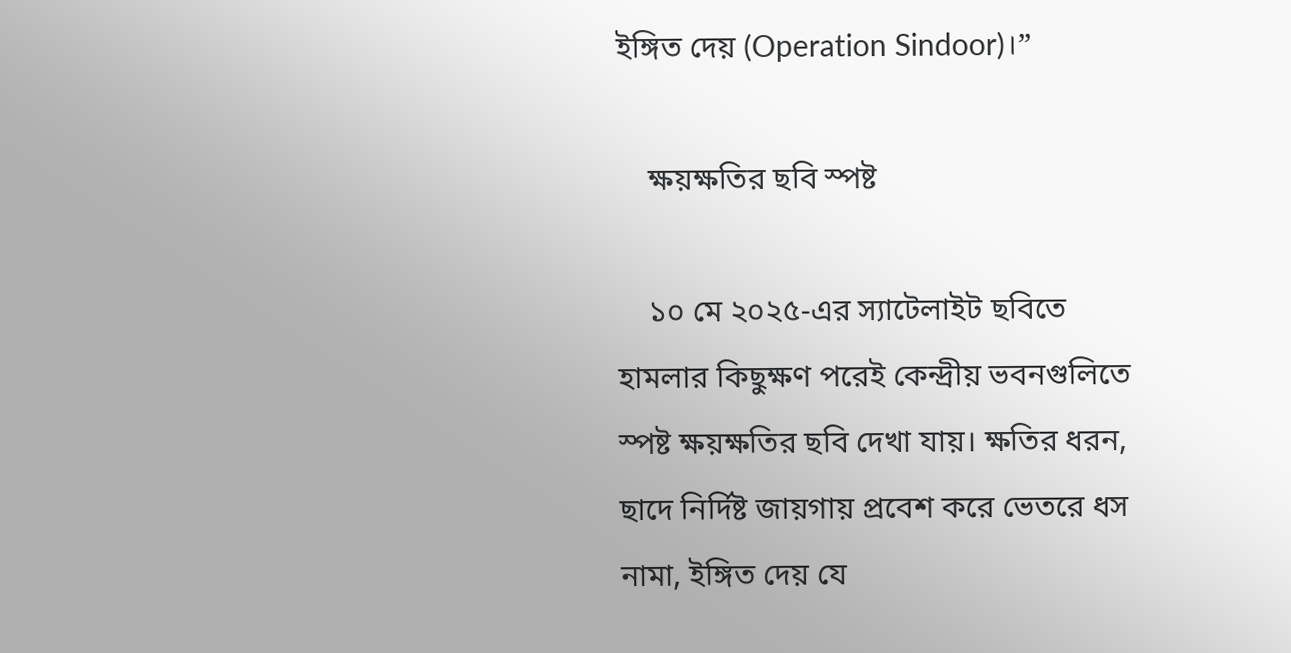ইঙ্গিত দেয় (Operation Sindoor)।”

    ক্ষয়ক্ষতির ছবি স্পষ্ট

    ১০ মে ২০২৫-এর স্যাটেলাইট ছবিতে হামলার কিছুক্ষণ পরেই কেন্দ্রীয় ভবনগুলিতে স্পষ্ট ক্ষয়ক্ষতির ছবি দেখা যায়। ক্ষতির ধরন, ছাদে নির্দিষ্ট জায়গায় প্রবেশ করে ভেতরে ধস নামা, ইঙ্গিত দেয় যে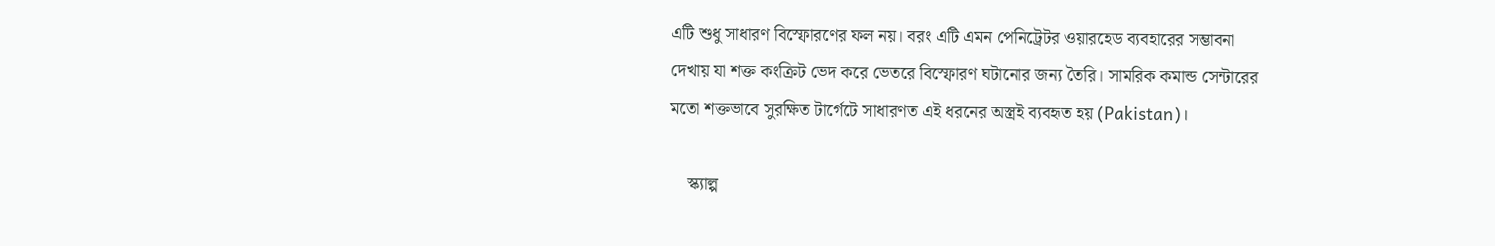এটি শুধু সাধারণ বিস্ফোরণের ফল নয়। বরং এটি এমন পেনিট্রেটর ওয়ারহেড ব্যবহারের সম্ভাবনা দেখায় যা শক্ত কংক্রিট ভেদ করে ভেতরে বিস্ফোরণ ঘটানোর জন্য তৈরি। সামরিক কমান্ড সেন্টারের মতো শক্তভাবে সুরক্ষিত টার্গেটে সাধারণত এই ধরনের অস্ত্রই ব্যবহৃত হয় (Pakistan)।

    স্ক্যাল্প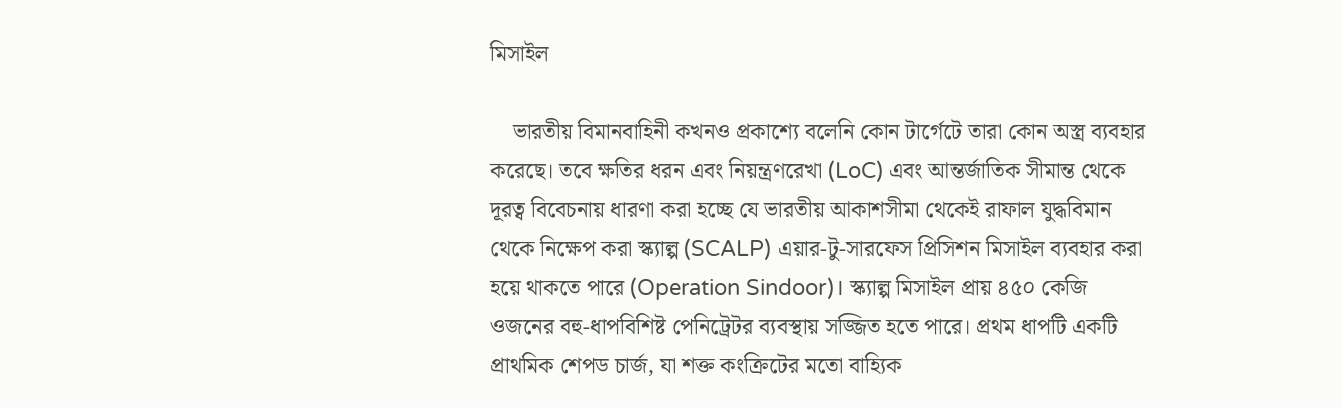মিসাইল

    ভারতীয় বিমানবাহিনী কখনও প্রকাশ্যে বলেনি কোন টার্গেটে তারা কোন অস্ত্র ব্যবহার করেছে। তবে ক্ষতির ধরন এবং নিয়ন্ত্রণরেখা (LoC) এবং আন্তর্জাতিক সীমান্ত থেকে দূরত্ব বিবেচনায় ধারণা করা হচ্ছে যে ভারতীয় আকাশসীমা থেকেই রাফাল যুদ্ধবিমান থেকে নিক্ষেপ করা স্ক্যাল্প (SCALP) এয়ার-টু-সারফেস প্রিসিশন মিসাইল ব্যবহার করা হয়ে থাকতে পারে (Operation Sindoor)। স্ক্যাল্প মিসাইল প্রায় ৪৫০ কেজি ওজনের বহু-ধাপবিশিষ্ট পেনিট্রেটর ব্যবস্থায় সজ্জিত হতে পারে। প্রথম ধাপটি একটি প্রাথমিক শেপড চার্জ, যা শক্ত কংক্রিটের মতো বাহ্যিক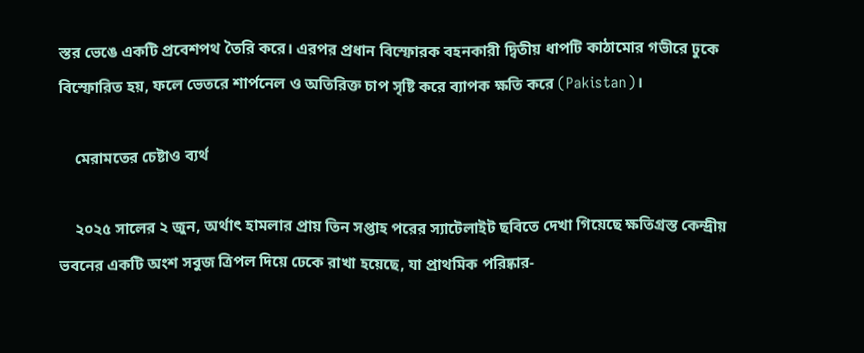স্তর ভেঙে একটি প্রবেশপথ তৈরি করে। এরপর প্রধান বিস্ফোরক বহনকারী দ্বিতীয় ধাপটি কাঠামোর গভীরে ঢুকে বিস্ফোরিত হয়, ফলে ভেতরে শার্পনেল ও অতিরিক্ত চাপ সৃষ্টি করে ব্যাপক ক্ষতি করে (Pakistan)।

    মেরামতের চেষ্টাও ব্যর্থ

    ২০২৫ সালের ২ জুন, অর্থাৎ হামলার প্রায় তিন সপ্তাহ পরের স্যাটেলাইট ছবিতে দেখা গিয়েছে ক্ষতিগ্রস্ত কেন্দ্রীয় ভবনের একটি অংশ সবুজ ত্রিপল দিয়ে ঢেকে রাখা হয়েছে, যা প্রাথমিক পরিষ্কার-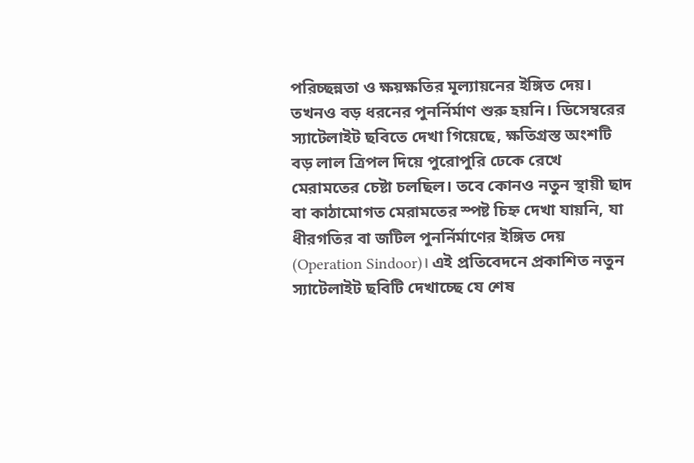পরিচ্ছন্নতা ও ক্ষয়ক্ষতির মূল্যায়নের ইঙ্গিত দেয়। তখনও বড় ধরনের পুনর্নির্মাণ শুরু হয়নি। ডিসেম্বরের স্যাটেলাইট ছবিতে দেখা গিয়েছে, ক্ষতিগ্রস্ত অংশটি বড় লাল ত্রিপল দিয়ে পুরোপুরি ঢেকে রেখে মেরামতের চেষ্টা চলছিল। তবে কোনও নতুন স্থায়ী ছাদ বা কাঠামোগত মেরামতের স্পষ্ট চিহ্ন দেখা যায়নি, যা ধীরগতির বা জটিল পুনর্নির্মাণের ইঙ্গিত দেয় (Operation Sindoor)। এই প্রতিবেদনে প্রকাশিত নতুন স্যাটেলাইট ছবিটি দেখাচ্ছে যে শেষ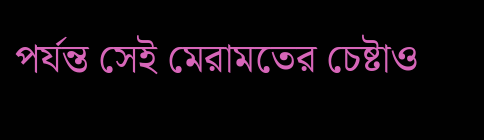পর্যন্ত সেই মেরামতের চেষ্টাও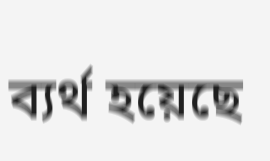ব্যর্থ হয়েছে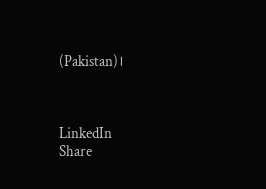(Pakistan)।



LinkedIn
Share